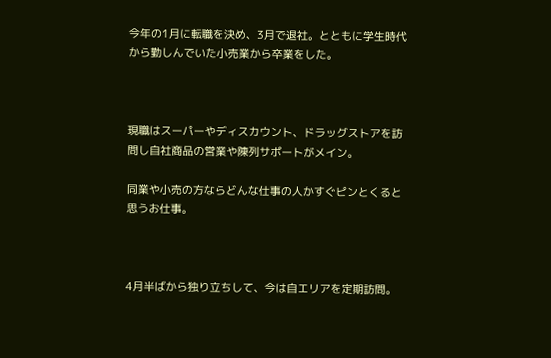今年の1月に転職を決め、3月で退社。とともに学生時代から勤しんでいた小売業から卒業をした。



現職はスーパーやディスカウント、ドラッグストアを訪問し自社商品の営業や陳列サポートがメイン。

同業や小売の方ならどんな仕事の人かすぐピンとくると思うお仕事。



4月半ばから独り立ちして、今は自エリアを定期訪問。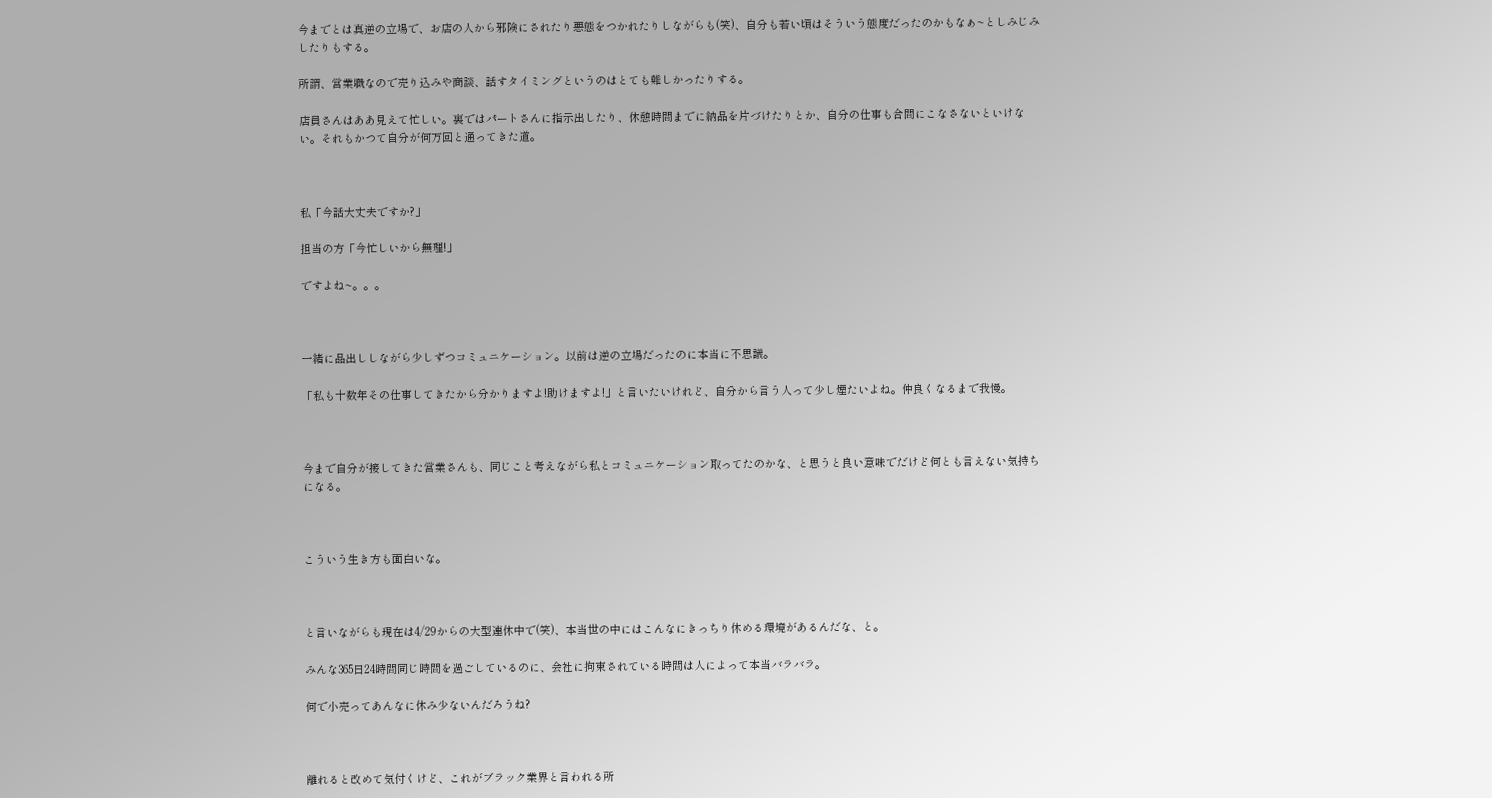今までとは真逆の立場で、お店の人から邪険にされたり悪態をつかれたりしながらも(笑)、自分も若い頃はそういう態度だったのかもなぁ~としみじみしたりもする。

所謂、営業職なので売り込みや商談、話すタイミングというのはとても難しかったりする。

店員さんはああ見えて忙しい。裏ではパートさんに指示出したり、休憩時間までに納品を片づけたりとか、自分の仕事も合間にこなさないといけない。それもかつて自分が何万回と通ってきた道。



私「今話大丈夫ですか?」

担当の方「今忙しいから無理!」

ですよね~。。。



一緒に品出ししながら少しずつコミュニケーション。以前は逆の立場だったのに本当に不思議。

「私も十数年その仕事してきたから分かりますよ!助けますよ!」と言いたいけれど、自分から言う人って少し煙たいよね。仲良くなるまで我慢。



今まで自分が接してきた営業さんも、同じこと考えながら私とコミュニケーション取ってたのかな、と思うと良い意味でだけど何とも言えない気持ちになる。



こういう生き方も面白いな。



と言いながらも現在は4/29からの大型連休中で(笑)、本当世の中にはこんなにきっちり休める環境があるんだな、と。

みんな365日24時間同じ時間を過ごしているのに、会社に拘束されている時間は人によって本当バラバラ。

何で小売ってあんなに休み少ないんだろうね?



離れると改めて気付くけど、これがブラック業界と言われる所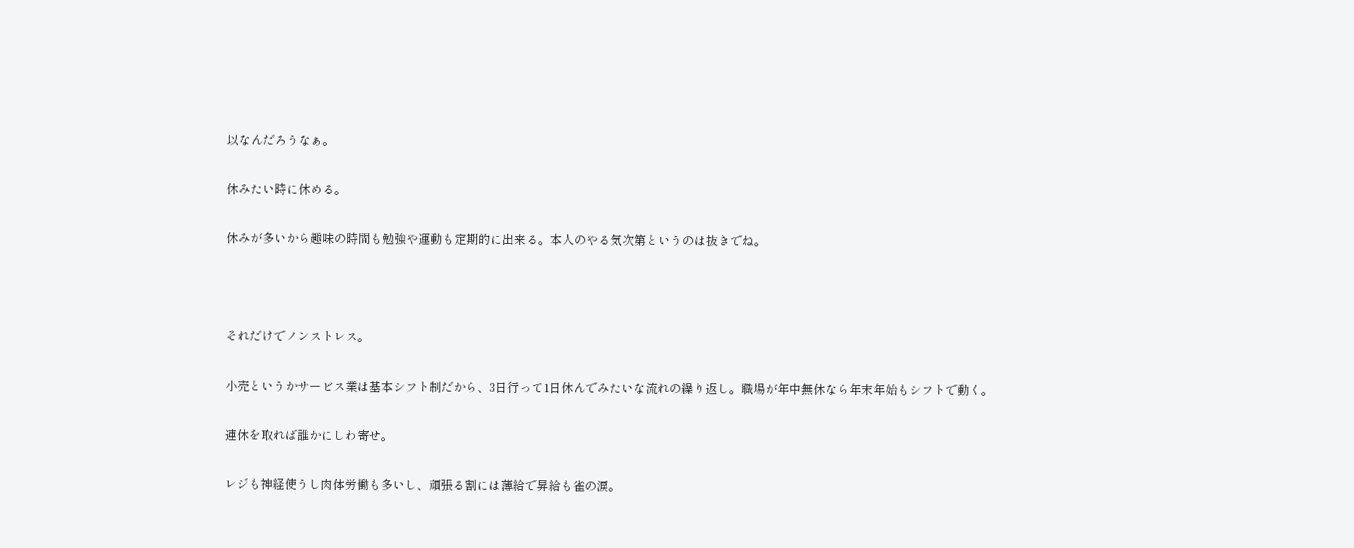以なんだろうなぁ。

休みたい時に休める。

休みが多いから趣味の時間も勉強や運動も定期的に出来る。本人のやる気次第というのは抜きでね。



それだけでノンストレス。

小売というかサービス業は基本シフト制だから、3日行って1日休んでみたいな流れの繰り返し。職場が年中無休なら年末年始もシフトで動く。

連休を取れば誰かにしわ寄せ。

レジも神経使うし肉体労働も多いし、頑張る割には薄給で昇給も雀の涙。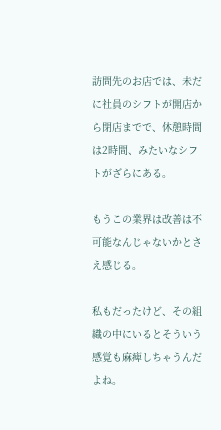訪問先のお店では、未だに社員のシフトが開店から閉店までで、休憩時間は2時間、みたいなシフトがざらにある。

もうこの業界は改善は不可能なんじゃないかとさえ感じる。

私もだったけど、その組織の中にいるとそういう感覚も麻痺しちゃうんだよね。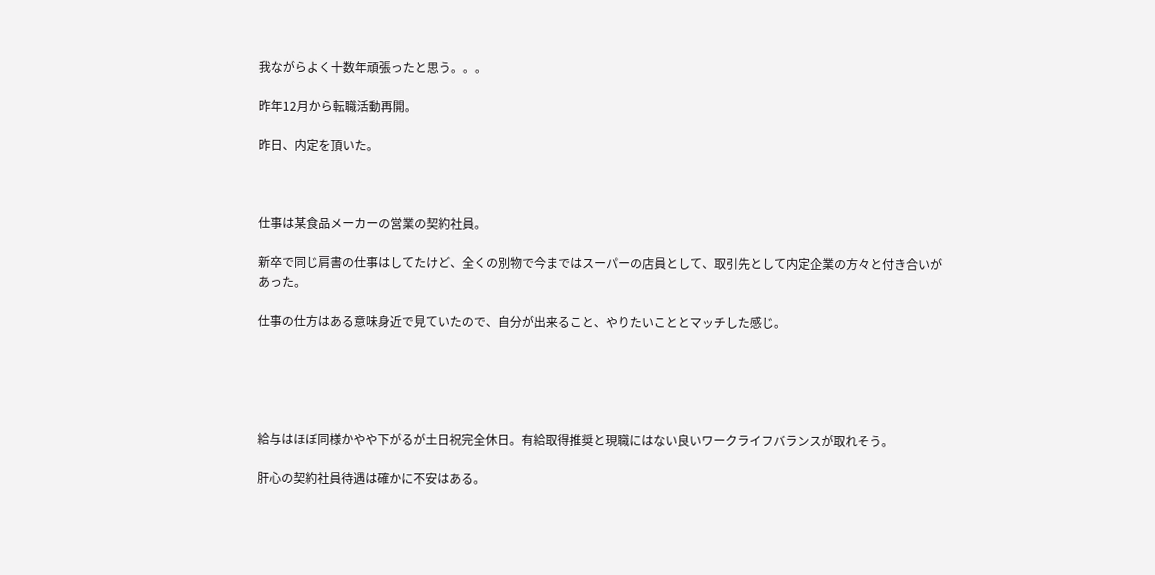我ながらよく十数年頑張ったと思う。。。

昨年12月から転職活動再開。

昨日、内定を頂いた。



仕事は某食品メーカーの営業の契約社員。

新卒で同じ肩書の仕事はしてたけど、全くの別物で今まではスーパーの店員として、取引先として内定企業の方々と付き合いがあった。

仕事の仕方はある意味身近で見ていたので、自分が出来ること、やりたいこととマッチした感じ。





給与はほぼ同様かやや下がるが土日祝完全休日。有給取得推奨と現職にはない良いワークライフバランスが取れそう。

肝心の契約社員待遇は確かに不安はある。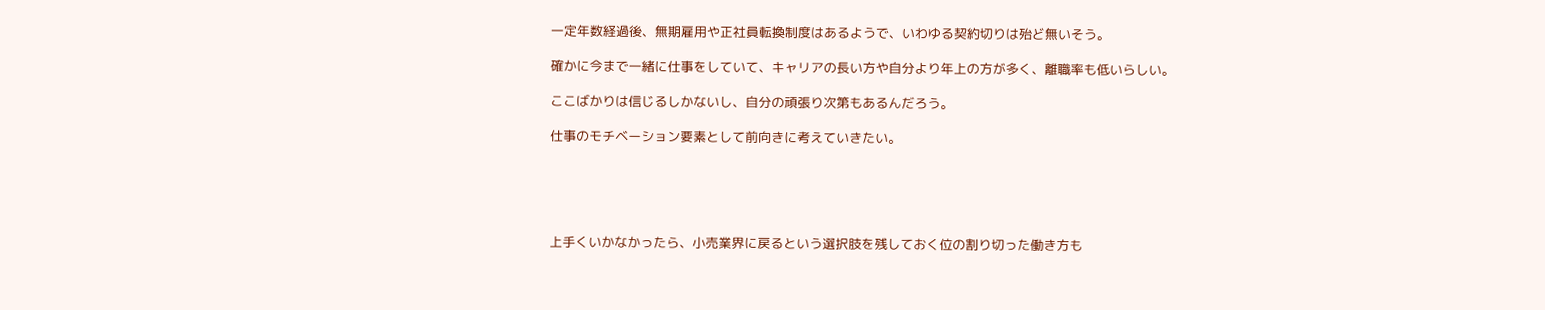一定年数経過後、無期雇用や正社員転換制度はあるようで、いわゆる契約切りは殆ど無いそう。

確かに今まで一緒に仕事をしていて、キャリアの長い方や自分より年上の方が多く、離職率も低いらしい。

ここばかりは信じるしかないし、自分の頑張り次第もあるんだろう。

仕事のモチベーション要素として前向きに考えていきたい。





上手くいかなかったら、小売業界に戻るという選択肢を残しておく位の割り切った働き方も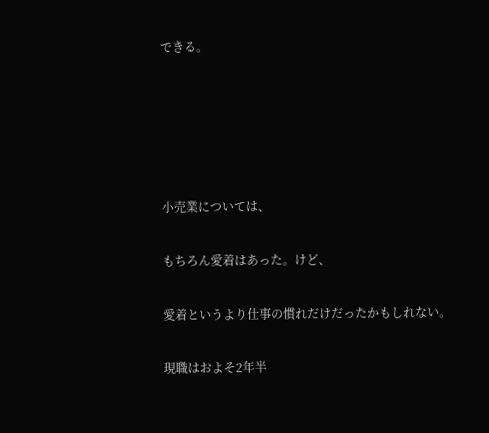できる。





小売業については、

もちろん愛着はあった。けど、

愛着というより仕事の慣れだけだったかもしれない。

現職はおよそ2年半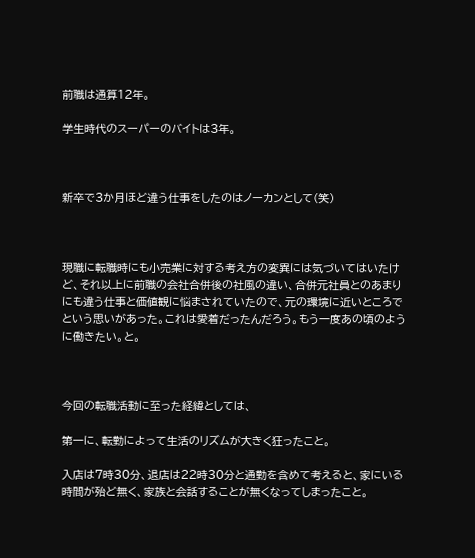前職は通算12年。

学生時代のスーパーのバイトは3年。



新卒で3か月ほど違う仕事をしたのはノーカンとして(笑)



現職に転職時にも小売業に対する考え方の変異には気づいてはいたけど、それ以上に前職の会社合併後の社風の違い、合併元社員とのあまりにも違う仕事と価値観に悩まされていたので、元の環境に近いところでという思いがあった。これは愛着だったんだろう。もう一度あの頃のように働きたい。と。



今回の転職活動に至った経緯としては、

第一に、転勤によって生活のリズムが大きく狂ったこと。

入店は7時30分、退店は22時30分と通勤を含めて考えると、家にいる時間が殆ど無く、家族と会話することが無くなってしまったこと。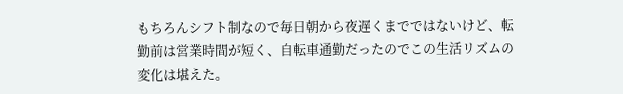もちろんシフト制なので毎日朝から夜遅くまでではないけど、転勤前は営業時間が短く、自転車通勤だったのでこの生活リズムの変化は堪えた。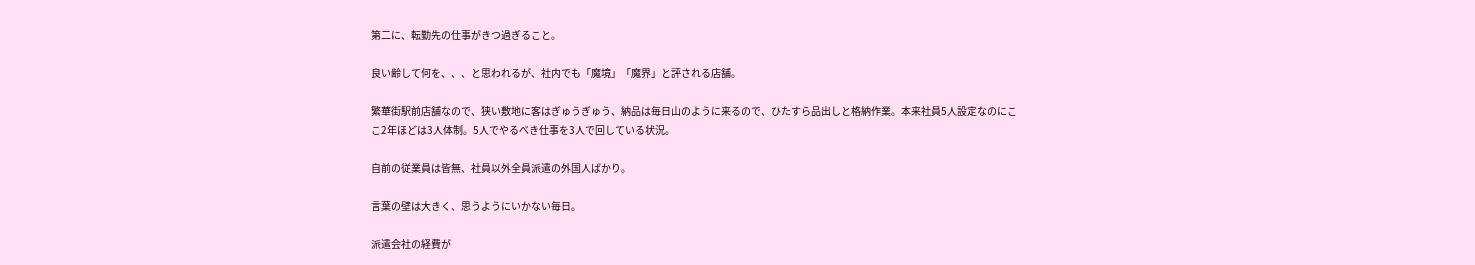第二に、転勤先の仕事がきつ過ぎること。

良い齢して何を、、、と思われるが、社内でも「魔境」「魔界」と評される店舗。

繁華街駅前店舗なので、狭い敷地に客はぎゅうぎゅう、納品は毎日山のように来るので、ひたすら品出しと格納作業。本来社員5人設定なのにここ2年ほどは3人体制。5人でやるべき仕事を3人で回している状況。

自前の従業員は皆無、社員以外全員派遣の外国人ばかり。

言葉の壁は大きく、思うようにいかない毎日。

派遣会社の経費が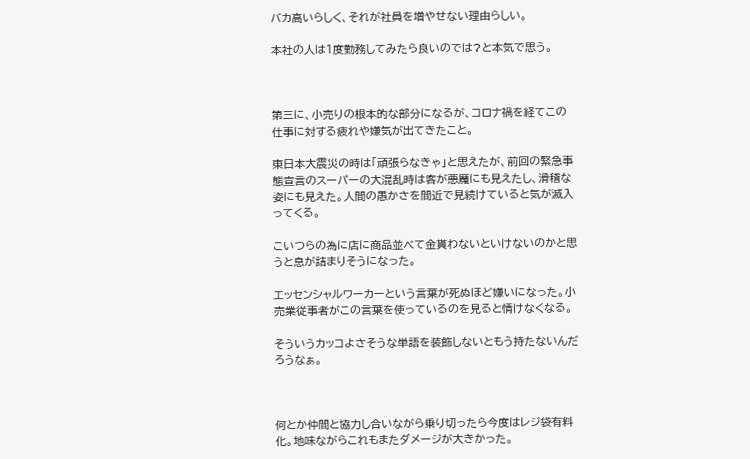バカ高いらしく、それが社員を増やせない理由らしい。

本社の人は1度勤務してみたら良いのでは?と本気で思う。



第三に、小売りの根本的な部分になるが、コロナ禍を経てこの仕事に対する疲れや嫌気が出てきたこと。

東日本大震災の時は「頑張らなきゃ」と思えたが、前回の緊急事態宣言のスーパーの大混乱時は客が悪魔にも見えたし、滑稽な姿にも見えた。人間の愚かさを間近で見続けていると気が滅入ってくる。

こいつらの為に店に商品並べて金貰わないといけないのかと思うと息が詰まりそうになった。

エッセンシャルワーカーという言葉が死ぬほど嫌いになった。小売業従事者がこの言葉を使っているのを見ると情けなくなる。

そういうカッコよさそうな単語を装飾しないともう持たないんだろうなぁ。



何とか仲間と協力し合いながら乗り切ったら今度はレジ袋有料化。地味ながらこれもまたダメージが大きかった。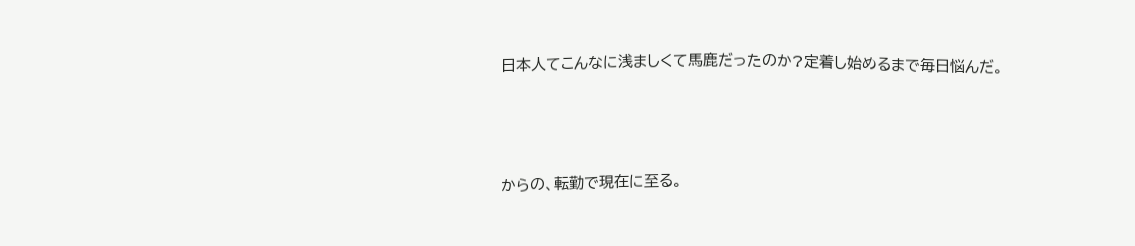日本人てこんなに浅ましくて馬鹿だったのか?定着し始めるまで毎日悩んだ。



からの、転勤で現在に至る。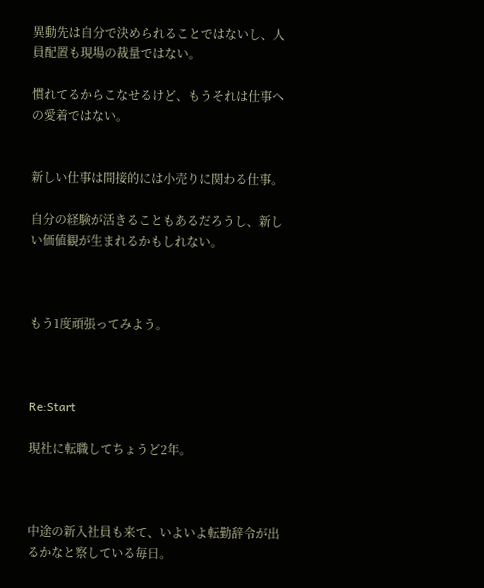異動先は自分で決められることではないし、人員配置も現場の裁量ではない。

慣れてるからこなせるけど、もうそれは仕事への愛着ではない。


新しい仕事は間接的には小売りに関わる仕事。

自分の経験が活きることもあるだろうし、新しい価値観が生まれるかもしれない。



もう1度頑張ってみよう。



Re:Start

現社に転職してちょうど2年。



中途の新入社員も来て、いよいよ転勤辞令が出るかなと察している毎日。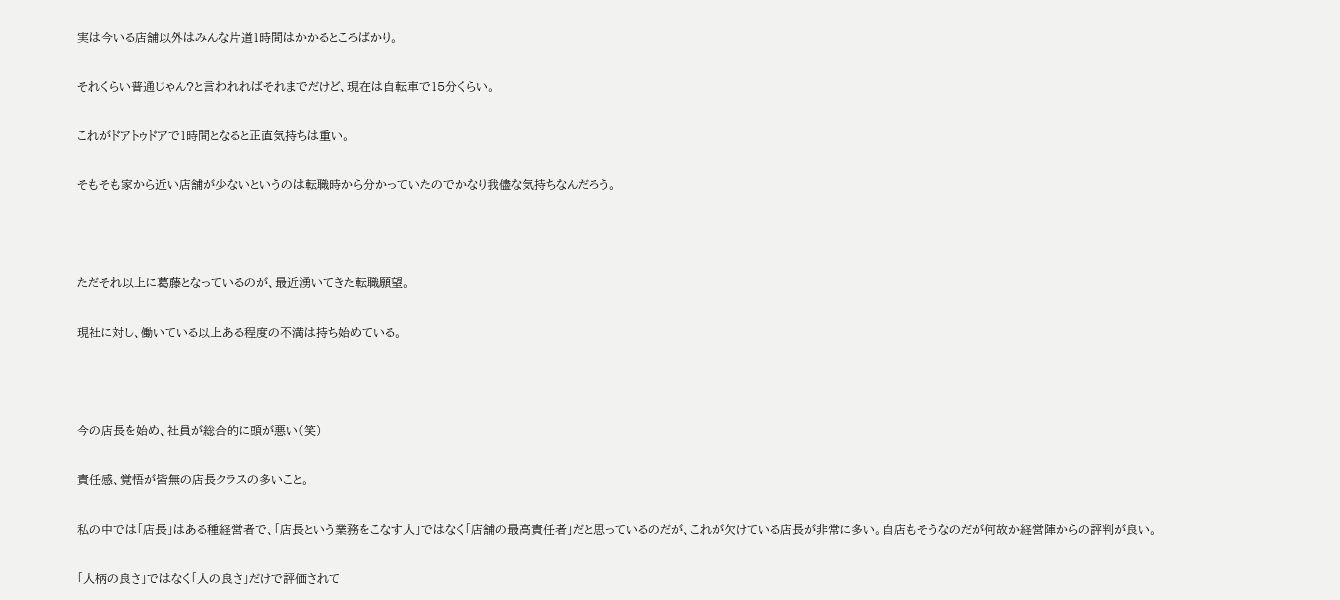実は今いる店舗以外はみんな片道1時間はかかるところばかり。

それくらい普通じゃん?と言われればそれまでだけど、現在は自転車で15分くらい。

これがドアトゥドアで1時間となると正直気持ちは重い。

そもそも家から近い店舗が少ないというのは転職時から分かっていたのでかなり我儘な気持ちなんだろう。



ただそれ以上に葛藤となっているのが、最近湧いてきた転職願望。

現社に対し、働いている以上ある程度の不満は持ち始めている。



今の店長を始め、社員が総合的に頭が悪い(笑)

責任感、覚悟が皆無の店長クラスの多いこと。

私の中では「店長」はある種経営者で、「店長という業務をこなす人」ではなく「店舗の最高責任者」だと思っているのだが、これが欠けている店長が非常に多い。自店もそうなのだが何故か経営陣からの評判が良い。

「人柄の良さ」ではなく「人の良さ」だけで評価されて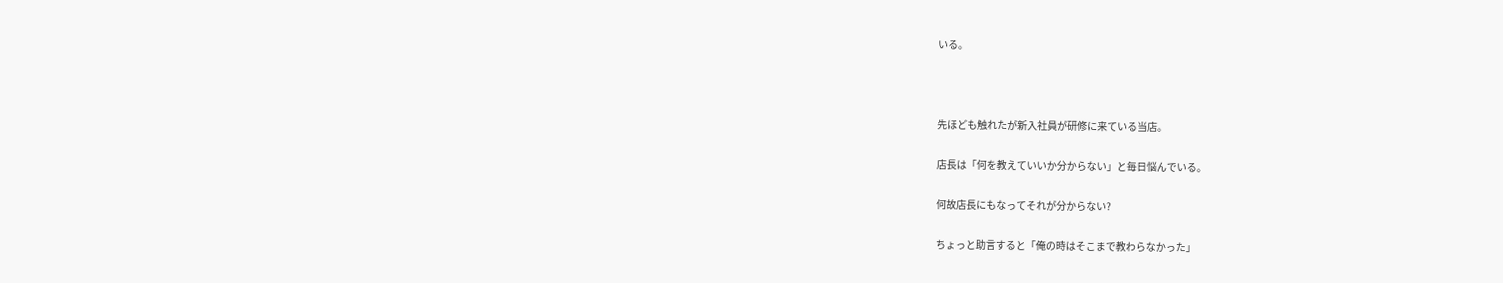いる。



先ほども触れたが新入社員が研修に来ている当店。

店長は「何を教えていいか分からない」と毎日悩んでいる。

何故店長にもなってそれが分からない?

ちょっと助言すると「俺の時はそこまで教わらなかった」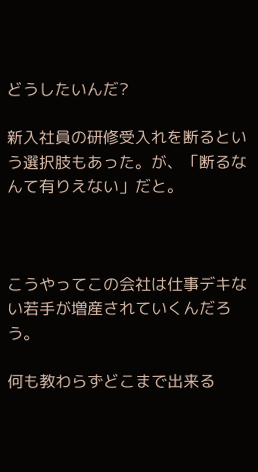どうしたいんだ?

新入社員の研修受入れを断るという選択肢もあった。が、「断るなんて有りえない」だと。



こうやってこの会社は仕事デキない若手が増産されていくんだろう。

何も教わらずどこまで出来る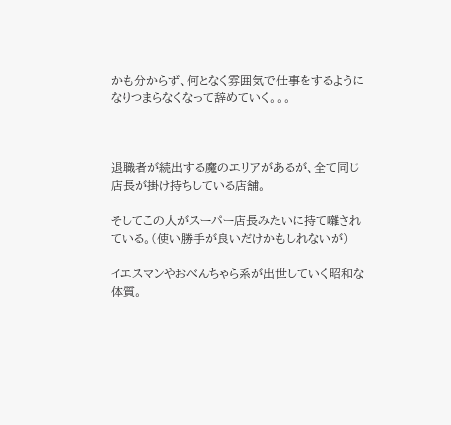かも分からず、何となく雰囲気で仕事をするようになりつまらなくなって辞めていく。。。



退職者が続出する魔のエリアがあるが、全て同じ店長が掛け持ちしている店舗。

そしてこの人がスーパー店長みたいに持て囃されている。(使い勝手が良いだけかもしれないが)

イエスマンやおべんちゃら系が出世していく昭和な体質。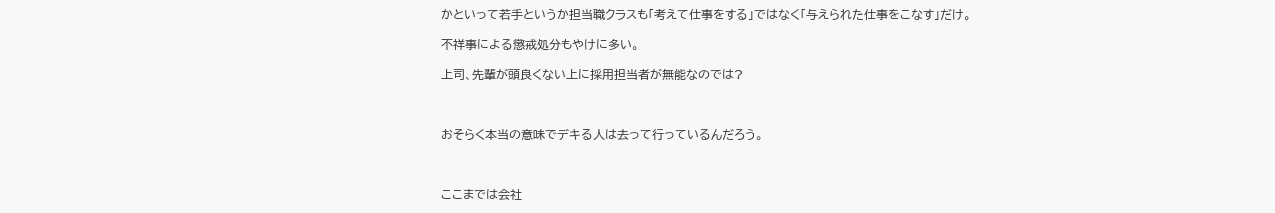かといって若手というか担当職クラスも「考えて仕事をする」ではなく「与えられた仕事をこなす」だけ。

不祥事による懲戒処分もやけに多い。

上司、先輩が頭良くない上に採用担当者が無能なのでは?



おそらく本当の意味でデキる人は去って行っているんだろう。



ここまでは会社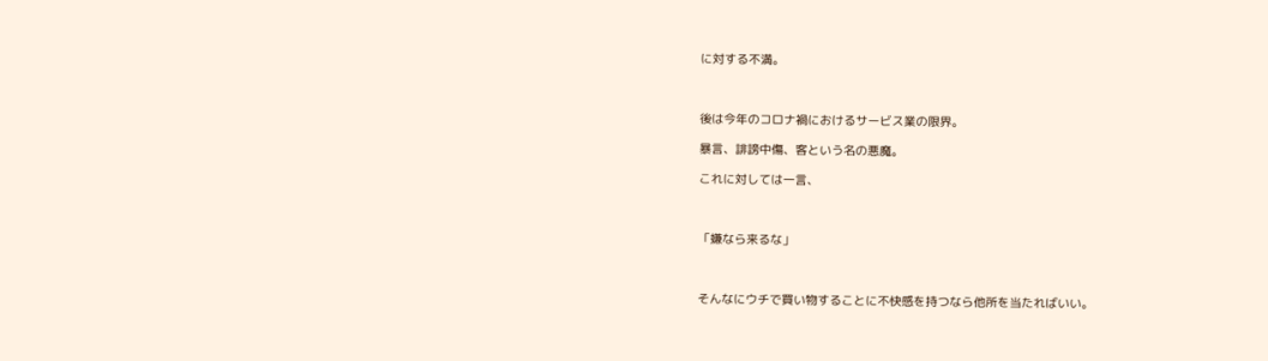に対する不満。



後は今年のコロナ禍におけるサービス業の限界。

暴言、誹謗中傷、客という名の悪魔。

これに対しては一言、



「嫌なら来るな」



そんなにウチで買い物することに不快感を持つなら他所を当たればいい。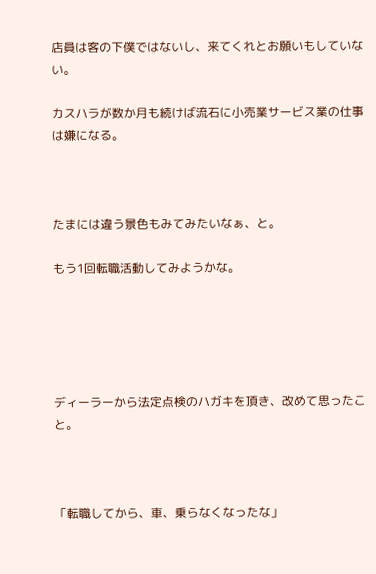店員は客の下僕ではないし、来てくれとお願いもしていない。

カスハラが数か月も続けば流石に小売業サービス業の仕事は嫌になる。



たまには違う景色もみてみたいなぁ、と。

もう1回転職活動してみようかな。





ディーラーから法定点検のハガキを頂き、改めて思ったこと。



「転職してから、車、乗らなくなったな」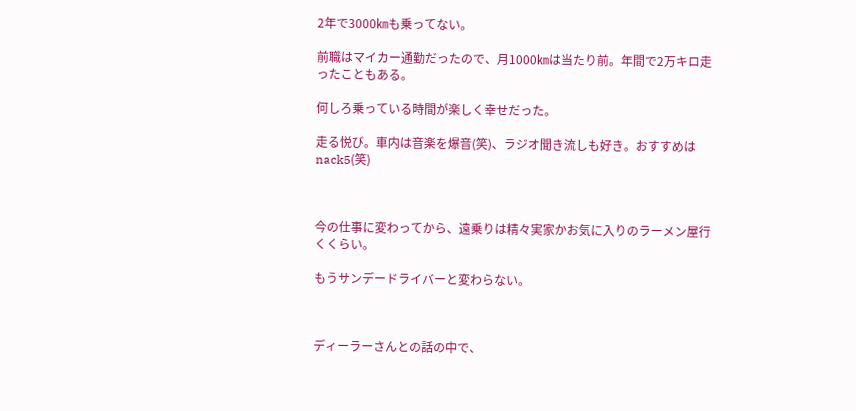2年で3000㎞も乗ってない。

前職はマイカー通勤だったので、月1000㎞は当たり前。年間で2万キロ走ったこともある。

何しろ乗っている時間が楽しく幸せだった。

走る悦び。車内は音楽を爆音(笑)、ラジオ聞き流しも好き。おすすめはnack5(笑)



今の仕事に変わってから、遠乗りは精々実家かお気に入りのラーメン屋行くくらい。

もうサンデードライバーと変わらない。



ディーラーさんとの話の中で、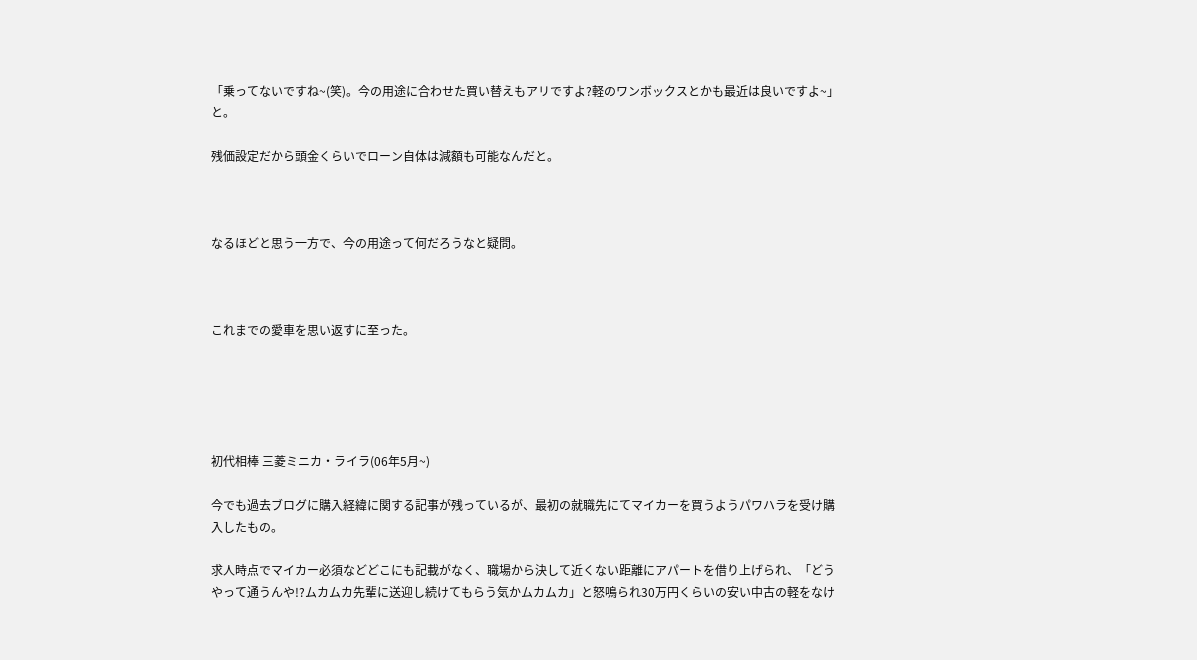「乗ってないですね~(笑)。今の用途に合わせた買い替えもアリですよ?軽のワンボックスとかも最近は良いですよ~」と。

残価設定だから頭金くらいでローン自体は減額も可能なんだと。



なるほどと思う一方で、今の用途って何だろうなと疑問。



これまでの愛車を思い返すに至った。





初代相棒 三菱ミニカ・ライラ(06年5月~)

今でも過去ブログに購入経緯に関する記事が残っているが、最初の就職先にてマイカーを買うようパワハラを受け購入したもの。

求人時点でマイカー必須などどこにも記載がなく、職場から決して近くない距離にアパートを借り上げられ、「どうやって通うんや!?ムカムカ先輩に送迎し続けてもらう気かムカムカ」と怒鳴られ30万円くらいの安い中古の軽をなけ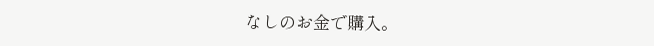なしのお金で購入。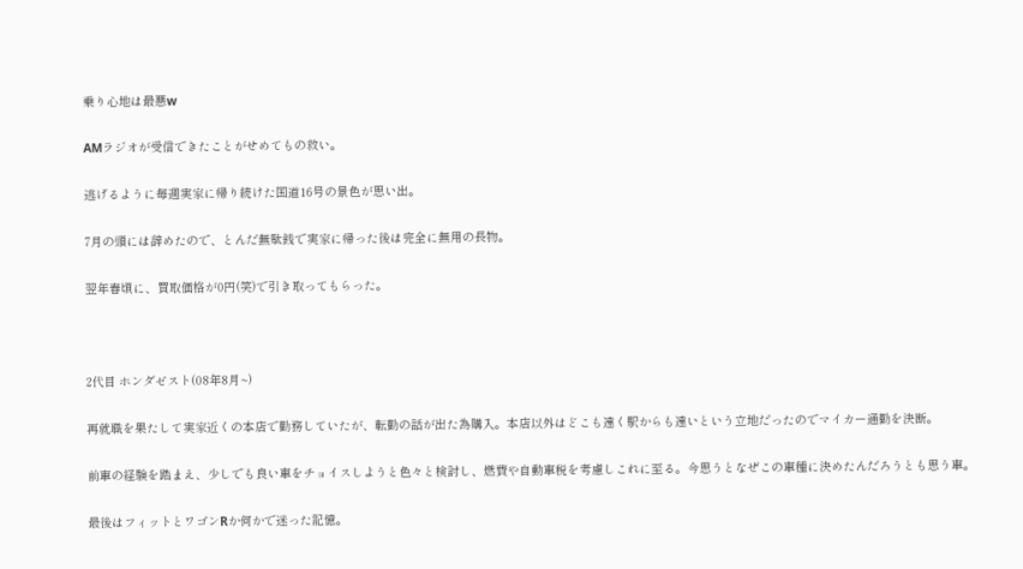乗り心地は最悪w

AMラジオが受信できたことがせめてもの救い。

逃げるように毎週実家に帰り続けた国道16号の景色が思い出。

7月の頭には辞めたので、とんだ無駄銭で実家に帰った後は完全に無用の長物。

翌年春頃に、買取価格が0円(笑)で引き取ってもらった。



2代目 ホンダゼスト(08年8月~)

再就職を果たして実家近くの本店で勤務していたが、転勤の話が出た為購入。本店以外はどこも遠く駅からも遠いという立地だったのでマイカー通勤を決断。

前車の経験を踏まえ、少しでも良い車をチョイスしようと色々と検討し、燃費や自動車税を考慮しこれに至る。今思うとなぜこの車種に決めたんだろうとも思う車。

最後はフィットとワゴンRか何かで迷った記憶。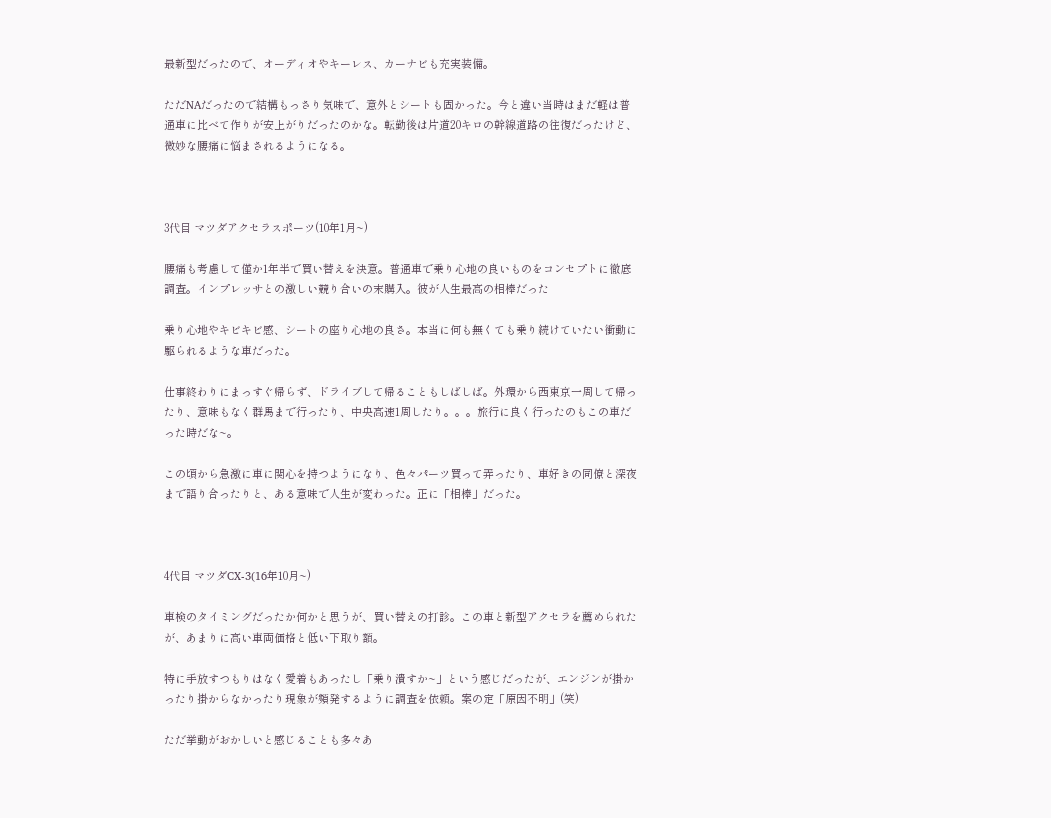最新型だったので、オーディオやキーレス、カーナビも充実装備。

ただNAだったので結構もっさり気味で、意外とシートも固かった。今と違い当時はまだ軽は普通車に比べて作りが安上がりだったのかな。転勤後は片道20キロの幹線道路の往復だったけど、微妙な腰痛に悩まされるようになる。



3代目 マツダアクセラスポーツ(10年1月~)

腰痛も考慮して僅か1年半で買い替えを決意。普通車で乗り心地の良いものをコンセプトに徹底調査。インプレッサとの激しい競り合いの末購入。彼が人生最高の相棒だった

乗り心地やキビキビ感、シートの座り心地の良さ。本当に何も無くても乗り続けていたい衝動に駆られるような車だった。

仕事終わりにまっすぐ帰らず、ドライブして帰ることもしばしば。外環から西東京一周して帰ったり、意味もなく群馬まで行ったり、中央高速1周したり。。。旅行に良く行ったのもこの車だった時だな~。

この頃から急激に車に関心を持つようになり、色々パーツ買って弄ったり、車好きの同僚と深夜まで語り合ったりと、ある意味で人生が変わった。正に「相棒」だった。



4代目 マツダCX-3(16年10月~)

車検のタイミングだったか何かと思うが、買い替えの打診。この車と新型アクセラを薦められたが、あまりに高い車両価格と低い下取り額。

特に手放すつもりはなく愛着もあったし「乗り潰すか~」という感じだったが、エンジンが掛かったり掛からなかったり現象が頻発するように調査を依頼。案の定「原因不明」(笑)

ただ挙動がおかしいと感じることも多々あ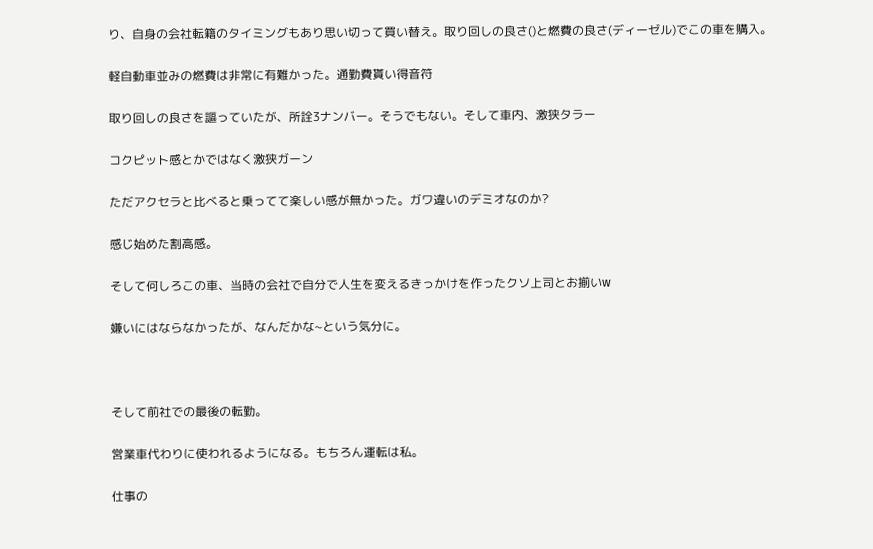り、自身の会社転籍のタイミングもあり思い切って買い替え。取り回しの良さ()と燃費の良さ(ディーゼル)でこの車を購入。

軽自動車並みの燃費は非常に有難かった。通勤費貰い得音符

取り回しの良さを謳っていたが、所詮3ナンバー。そうでもない。そして車内、激狭タラー

コクピット感とかではなく激狭ガーン

ただアクセラと比べると乗ってて楽しい感が無かった。ガワ違いのデミオなのか?

感じ始めた割高感。

そして何しろこの車、当時の会社で自分で人生を変えるきっかけを作ったクソ上司とお揃いw

嫌いにはならなかったが、なんだかな~という気分に。



そして前社での最後の転勤。

営業車代わりに使われるようになる。もちろん運転は私。

仕事の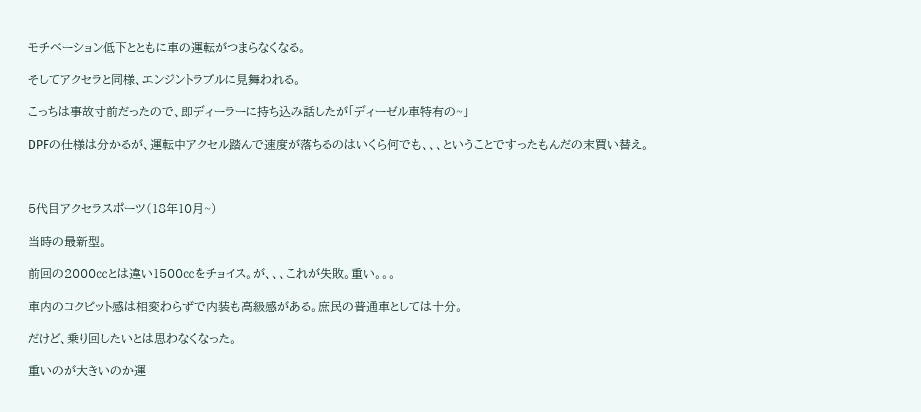モチベーション低下とともに車の運転がつまらなくなる。

そしてアクセラと同様、エンジントラブルに見舞われる。

こっちは事故寸前だったので、即ディーラーに持ち込み話したが「ディーゼル車特有の~」

DPFの仕様は分かるが、運転中アクセル踏んで速度が落ちるのはいくら何でも、、、ということですったもんだの末買い替え。



5代目アクセラスポーツ(18年10月~)

当時の最新型。

前回の2000㏄とは違い1500㏄をチョイス。が、、、これが失敗。重い。。。

車内のコクピット感は相変わらずで内装も高級感がある。庶民の普通車としては十分。

だけど、乗り回したいとは思わなくなった。

重いのが大きいのか運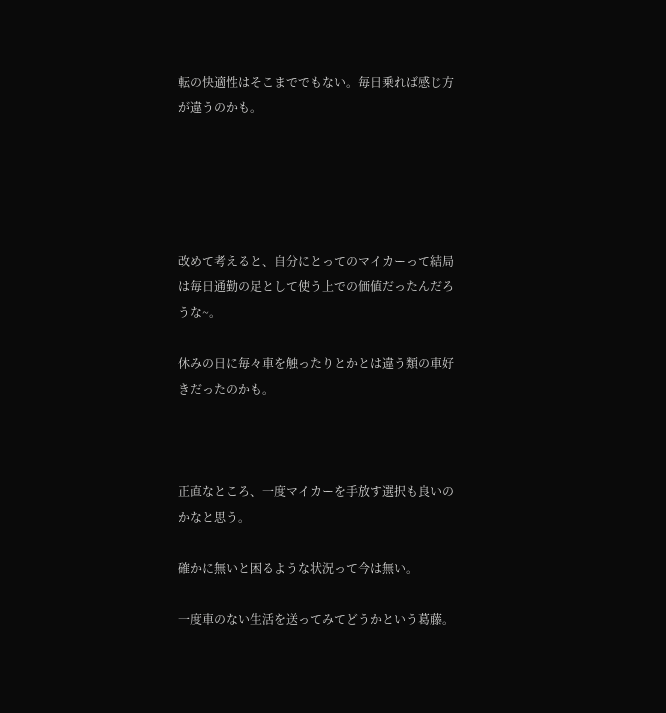転の快適性はそこまででもない。毎日乗れば感じ方が違うのかも。





改めて考えると、自分にとってのマイカーって結局は毎日通勤の足として使う上での価値だったんだろうな~。

休みの日に毎々車を触ったりとかとは違う類の車好きだったのかも。



正直なところ、一度マイカーを手放す選択も良いのかなと思う。

確かに無いと困るような状況って今は無い。

一度車のない生活を送ってみてどうかという葛藤。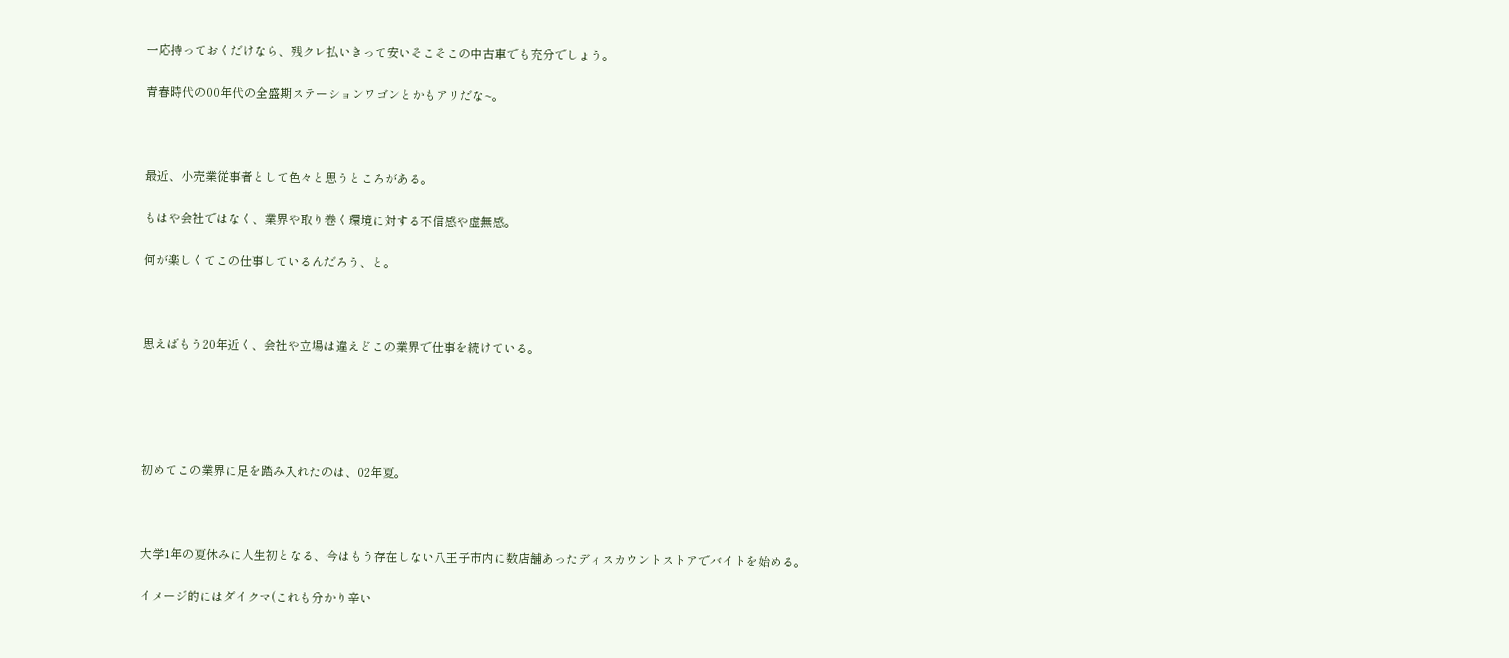一応持っておくだけなら、残クレ払いきって安いそこそこの中古車でも充分でしょう。

青春時代の00年代の全盛期ステーションワゴンとかもアリだな~。



最近、小売業従事者として色々と思うところがある。

もはや会社ではなく、業界や取り巻く環境に対する不信感や虚無感。

何が楽しくてこの仕事しているんだろう、と。



思えばもう20年近く、会社や立場は違えどこの業界で仕事を続けている。





初めてこの業界に足を踏み入れたのは、02年夏。



大学1年の夏休みに人生初となる、今はもう存在しない八王子市内に数店舗あったディスカウントストアでバイトを始める。

イメージ的にはダイクマ(これも分かり辛い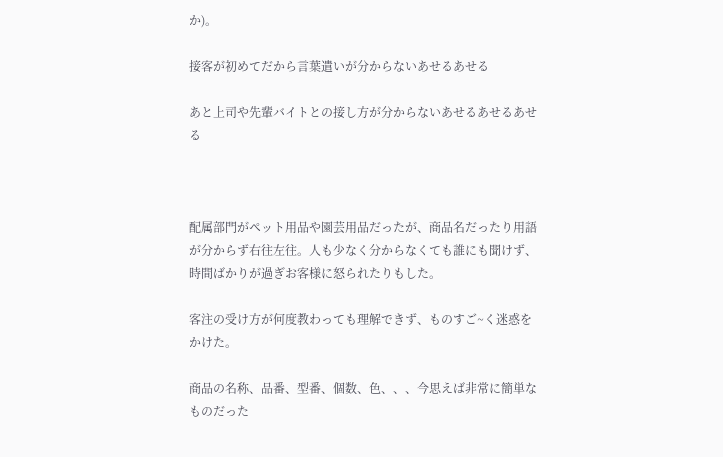か)。

接客が初めてだから言葉遣いが分からないあせるあせる

あと上司や先輩バイトとの接し方が分からないあせるあせるあせる



配属部門がペット用品や園芸用品だったが、商品名だったり用語が分からず右往左往。人も少なく分からなくても誰にも聞けず、時間ばかりが過ぎお客様に怒られたりもした。

客注の受け方が何度教わっても理解できず、ものすご~く迷惑をかけた。

商品の名称、品番、型番、個数、色、、、今思えば非常に簡単なものだった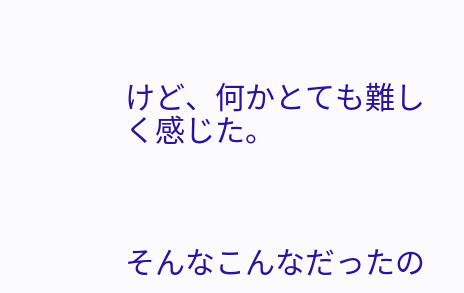けど、何かとても難しく感じた。



そんなこんなだったの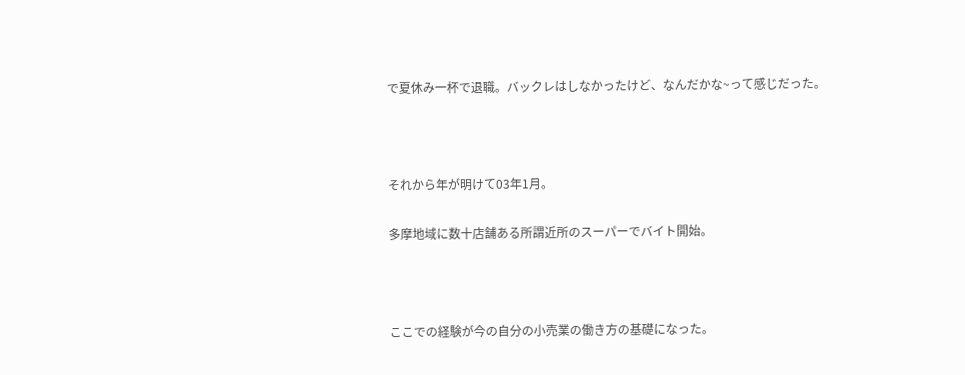で夏休み一杯で退職。バックレはしなかったけど、なんだかな~って感じだった。



それから年が明けて03年1月。

多摩地域に数十店舗ある所謂近所のスーパーでバイト開始。



ここでの経験が今の自分の小売業の働き方の基礎になった。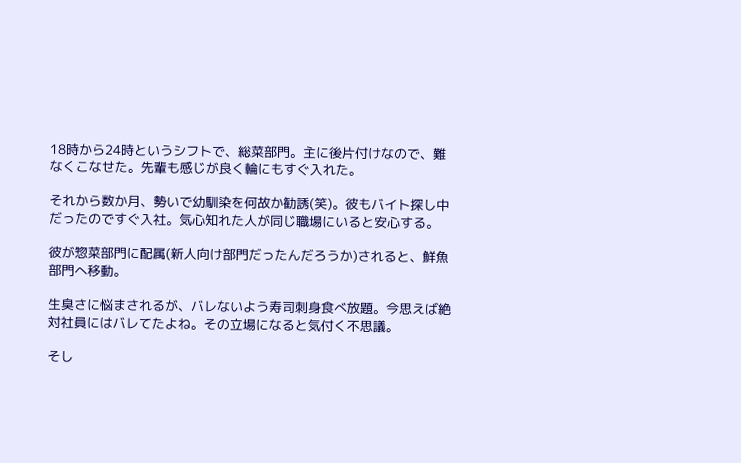18時から24時というシフトで、総菜部門。主に後片付けなので、難なくこなせた。先輩も感じが良く輪にもすぐ入れた。

それから数か月、勢いで幼馴染を何故か勧誘(笑)。彼もバイト探し中だったのですぐ入社。気心知れた人が同じ職場にいると安心する。

彼が惣菜部門に配属(新人向け部門だったんだろうか)されると、鮮魚部門へ移動。

生臭さに悩まされるが、バレないよう寿司刺身食べ放題。今思えば絶対社員にはバレてたよね。その立場になると気付く不思議。

そし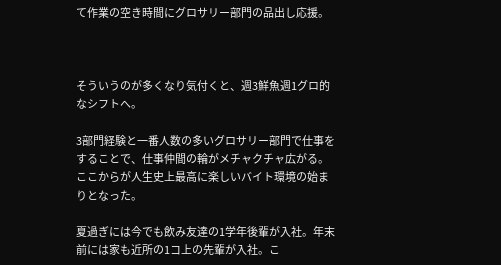て作業の空き時間にグロサリー部門の品出し応援。



そういうのが多くなり気付くと、週3鮮魚週1グロ的なシフトへ。

3部門経験と一番人数の多いグロサリー部門で仕事をすることで、仕事仲間の輪がメチャクチャ広がる。ここからが人生史上最高に楽しいバイト環境の始まりとなった。

夏過ぎには今でも飲み友達の1学年後輩が入社。年末前には家も近所の1コ上の先輩が入社。こ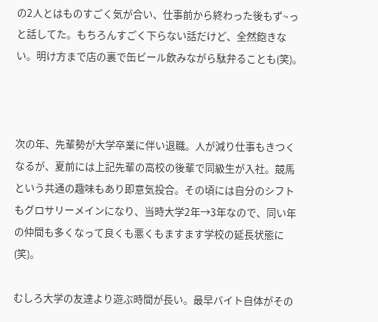の2人とはものすごく気が合い、仕事前から終わった後もず~っと話してた。もちろんすごく下らない話だけど、全然飽きない。明け方まで店の裏で缶ビール飲みながら駄弁ることも(笑)。



次の年、先輩勢が大学卒業に伴い退職。人が減り仕事もきつくなるが、夏前には上記先輩の高校の後輩で同級生が入社。競馬という共通の趣味もあり即意気投合。その頃には自分のシフトもグロサリーメインになり、当時大学2年→3年なので、同い年の仲間も多くなって良くも悪くもますます学校の延長状態に(笑)。

むしろ大学の友達より遊ぶ時間が長い。最早バイト自体がその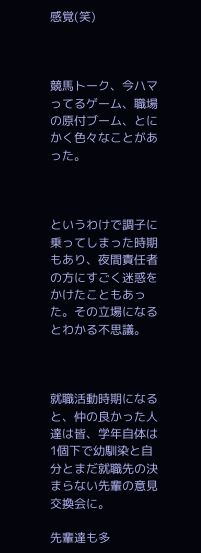感覚(笑)



競馬トーク、今ハマってるゲーム、職場の原付ブーム、とにかく色々なことがあった。



というわけで調子に乗ってしまった時期もあり、夜間責任者の方にすごく迷惑をかけたこともあった。その立場になるとわかる不思議。



就職活動時期になると、仲の良かった人達は皆、学年自体は1個下で幼馴染と自分とまだ就職先の決まらない先輩の意見交換会に。

先輩達も多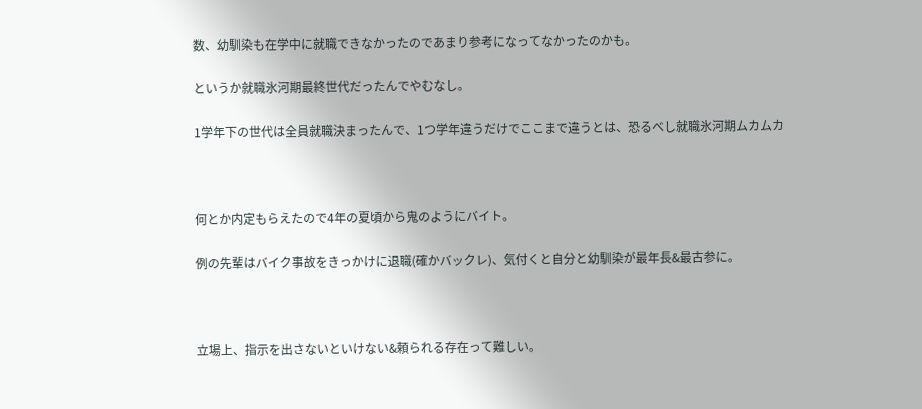数、幼馴染も在学中に就職できなかったのであまり参考になってなかったのかも。

というか就職氷河期最終世代だったんでやむなし。

1学年下の世代は全員就職決まったんで、1つ学年違うだけでここまで違うとは、恐るべし就職氷河期ムカムカ



何とか内定もらえたので4年の夏頃から鬼のようにバイト。

例の先輩はバイク事故をきっかけに退職(確かバックレ)、気付くと自分と幼馴染が最年長&最古参に。



立場上、指示を出さないといけない&頼られる存在って難しい。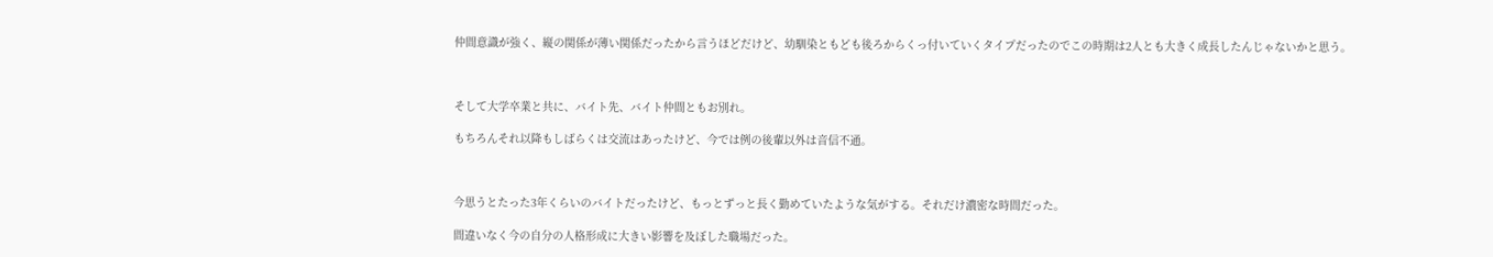仲間意識が強く、縦の関係が薄い関係だったから言うほどだけど、幼馴染ともども後ろからくっ付いていくタイプだったのでこの時期は2人とも大きく成長したんじゃないかと思う。



そして大学卒業と共に、バイト先、バイト仲間ともお別れ。

もちろんそれ以降もしばらくは交流はあったけど、今では例の後輩以外は音信不通。



今思うとたった3年くらいのバイトだったけど、もっとずっと長く勤めていたような気がする。それだけ濃密な時間だった。

間違いなく今の自分の人格形成に大きい影響を及ぼした職場だった。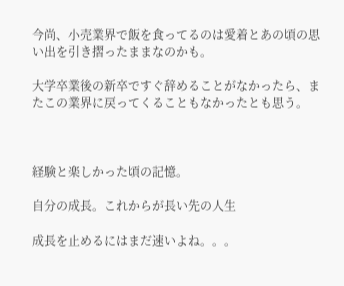今尚、小売業界で飯を食ってるのは愛着とあの頃の思い出を引き摺ったままなのかも。

大学卒業後の新卒ですぐ辞めることがなかったら、またこの業界に戻ってくることもなかったとも思う。



経験と楽しかった頃の記憶。

自分の成長。これからが長い先の人生

成長を止めるにはまだ速いよね。。。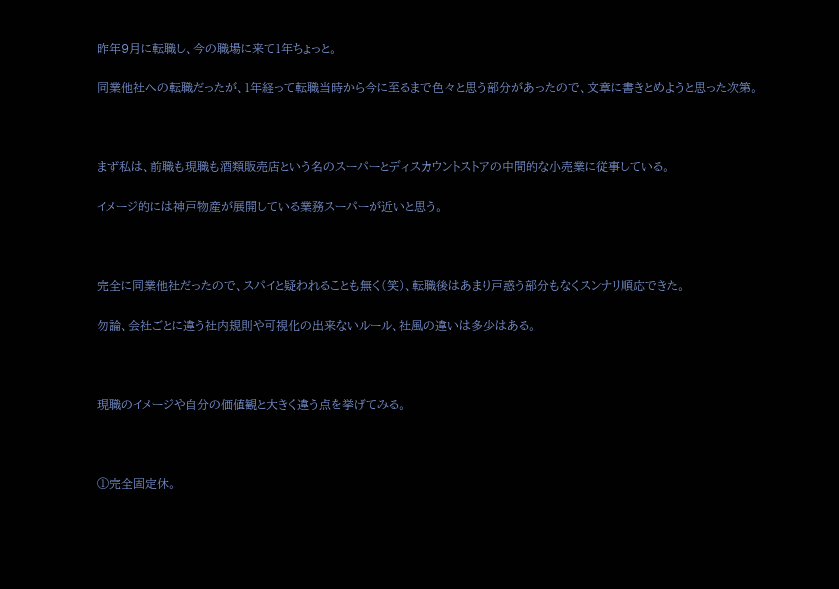昨年9月に転職し、今の職場に来て1年ちょっと。

同業他社への転職だったが、1年経って転職当時から今に至るまで色々と思う部分があったので、文章に書きとめようと思った次第。



まず私は、前職も現職も酒類販売店という名のスーパーとディスカウントストアの中間的な小売業に従事している。

イメージ的には神戸物産が展開している業務スーパーが近いと思う。



完全に同業他社だったので、スパイと疑われることも無く(笑)、転職後はあまり戸惑う部分もなくスンナリ順応できた。

勿論、会社ごとに違う社内規則や可視化の出来ないルール、社風の違いは多少はある。



現職のイメージや自分の価値観と大きく違う点を挙げてみる。



①完全固定休。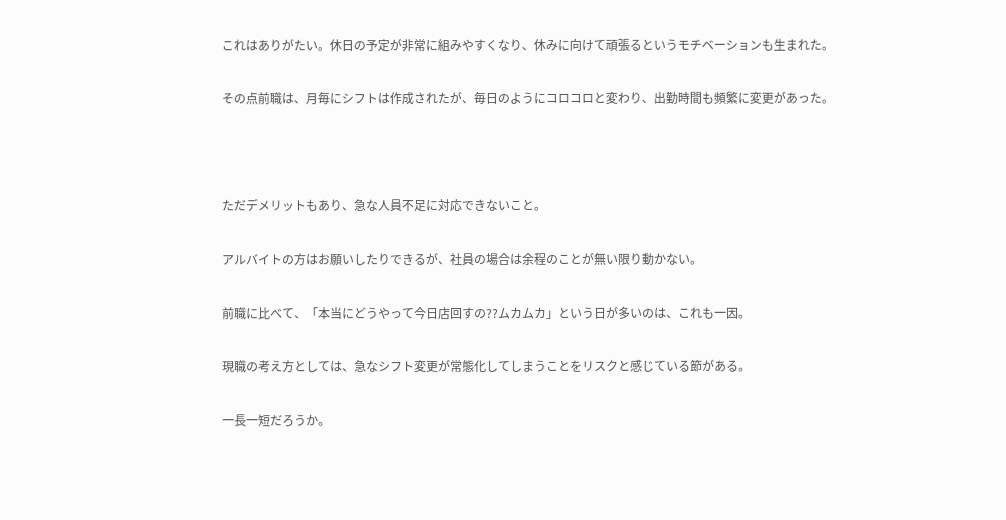これはありがたい。休日の予定が非常に組みやすくなり、休みに向けて頑張るというモチベーションも生まれた。

その点前職は、月毎にシフトは作成されたが、毎日のようにコロコロと変わり、出勤時間も頻繁に変更があった。



ただデメリットもあり、急な人員不足に対応できないこと。

アルバイトの方はお願いしたりできるが、社員の場合は余程のことが無い限り動かない。

前職に比べて、「本当にどうやって今日店回すの??ムカムカ」という日が多いのは、これも一因。

現職の考え方としては、急なシフト変更が常態化してしまうことをリスクと感じている節がある。

一長一短だろうか。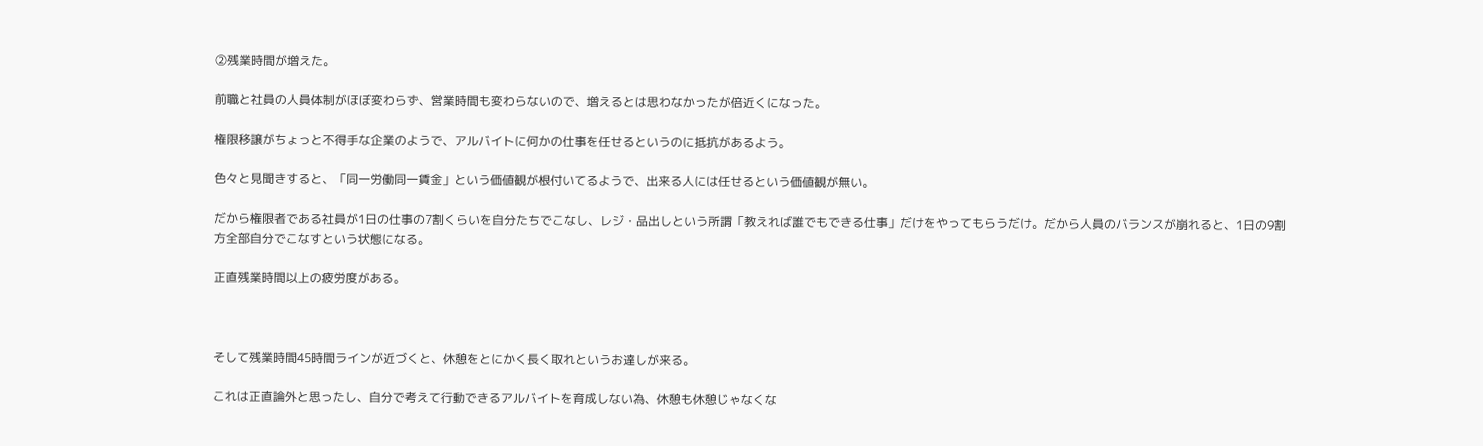②残業時間が増えた。

前職と社員の人員体制がほぼ変わらず、営業時間も変わらないので、増えるとは思わなかったが倍近くになった。

権限移譲がちょっと不得手な企業のようで、アルバイトに何かの仕事を任せるというのに抵抗があるよう。

色々と見聞きすると、「同一労働同一賃金」という価値観が根付いてるようで、出来る人には任せるという価値観が無い。

だから権限者である社員が1日の仕事の7割くらいを自分たちでこなし、レジ・品出しという所謂「教えれば誰でもできる仕事」だけをやってもらうだけ。だから人員のバランスが崩れると、1日の9割方全部自分でこなすという状態になる。

正直残業時間以上の疲労度がある。



そして残業時間45時間ラインが近づくと、休憩をとにかく長く取れというお達しが来る。

これは正直論外と思ったし、自分で考えて行動できるアルバイトを育成しない為、休憩も休憩じゃなくな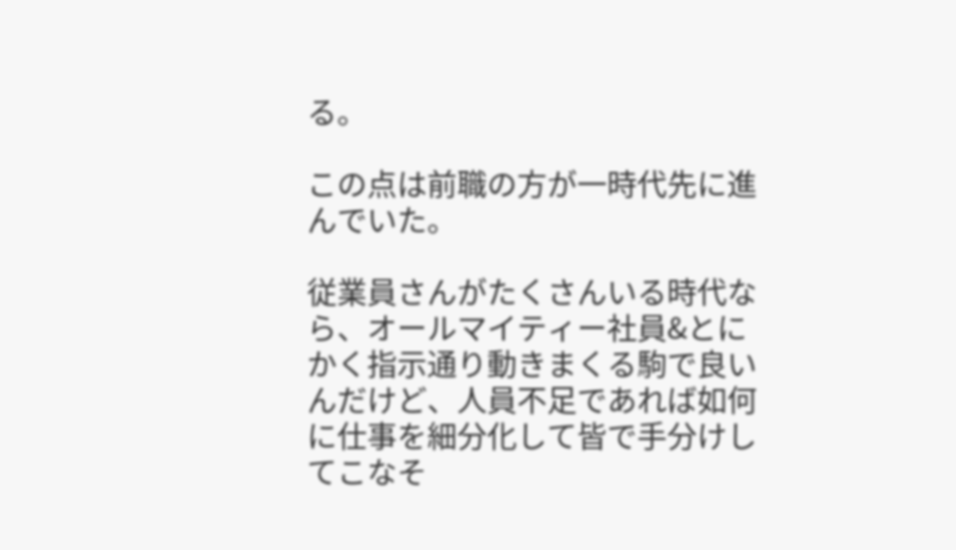る。

この点は前職の方が一時代先に進んでいた。

従業員さんがたくさんいる時代なら、オールマイティー社員&とにかく指示通り動きまくる駒で良いんだけど、人員不足であれば如何に仕事を細分化して皆で手分けしてこなそ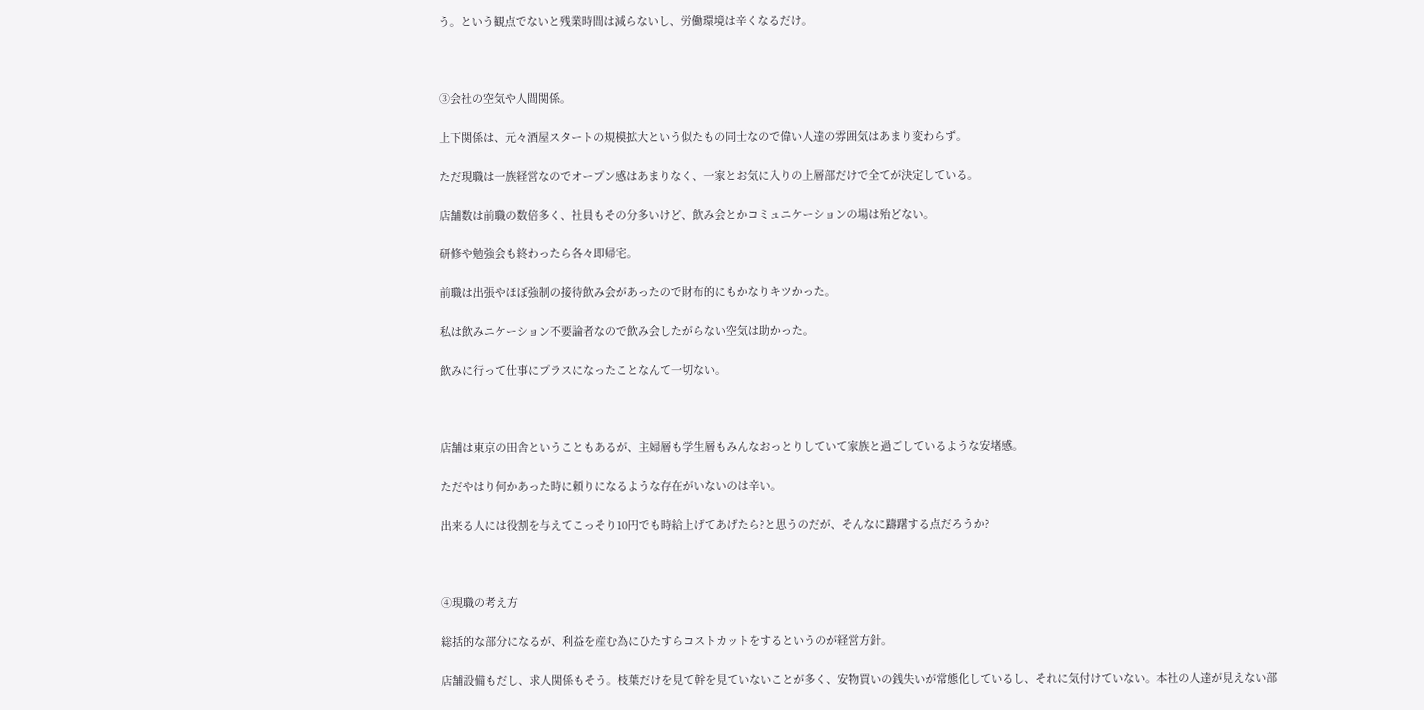う。という観点でないと残業時間は減らないし、労働環境は辛くなるだけ。



③会社の空気や人間関係。

上下関係は、元々酒屋スタートの規模拡大という似たもの同士なので偉い人達の雰囲気はあまり変わらず。

ただ現職は一族経営なのでオープン感はあまりなく、一家とお気に入りの上層部だけで全てが決定している。

店舗数は前職の数倍多く、社員もその分多いけど、飲み会とかコミュニケーションの場は殆どない。

研修や勉強会も終わったら各々即帰宅。

前職は出張やほぼ強制の接待飲み会があったので財布的にもかなりキツかった。

私は飲みニケーション不要論者なので飲み会したがらない空気は助かった。

飲みに行って仕事にプラスになったことなんて一切ない。



店舗は東京の田舎ということもあるが、主婦層も学生層もみんなおっとりしていて家族と過ごしているような安堵感。

ただやはり何かあった時に頼りになるような存在がいないのは辛い。

出来る人には役割を与えてこっそり10円でも時給上げてあげたら?と思うのだが、そんなに躊躇する点だろうか?



④現職の考え方

総括的な部分になるが、利益を産む為にひたすらコストカットをするというのが経営方針。

店舗設備もだし、求人関係もそう。枝葉だけを見て幹を見ていないことが多く、安物買いの銭失いが常態化しているし、それに気付けていない。本社の人達が見えない部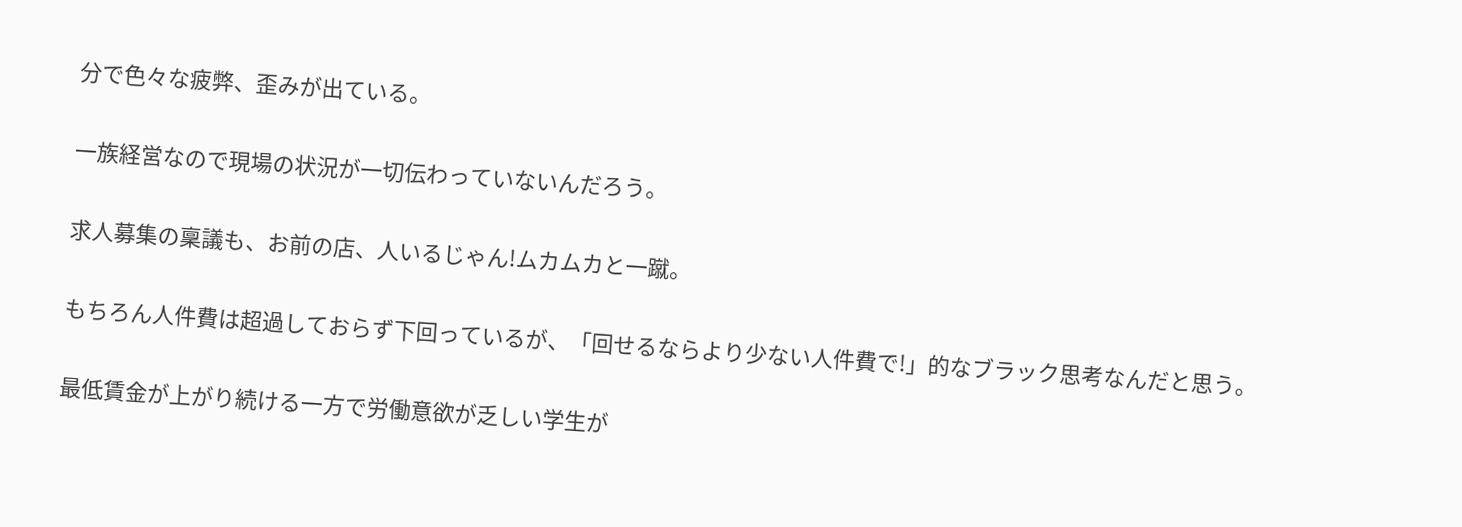分で色々な疲弊、歪みが出ている。

一族経営なので現場の状況が一切伝わっていないんだろう。

求人募集の稟議も、お前の店、人いるじゃん!ムカムカと一蹴。

もちろん人件費は超過しておらず下回っているが、「回せるならより少ない人件費で!」的なブラック思考なんだと思う。

最低賃金が上がり続ける一方で労働意欲が乏しい学生が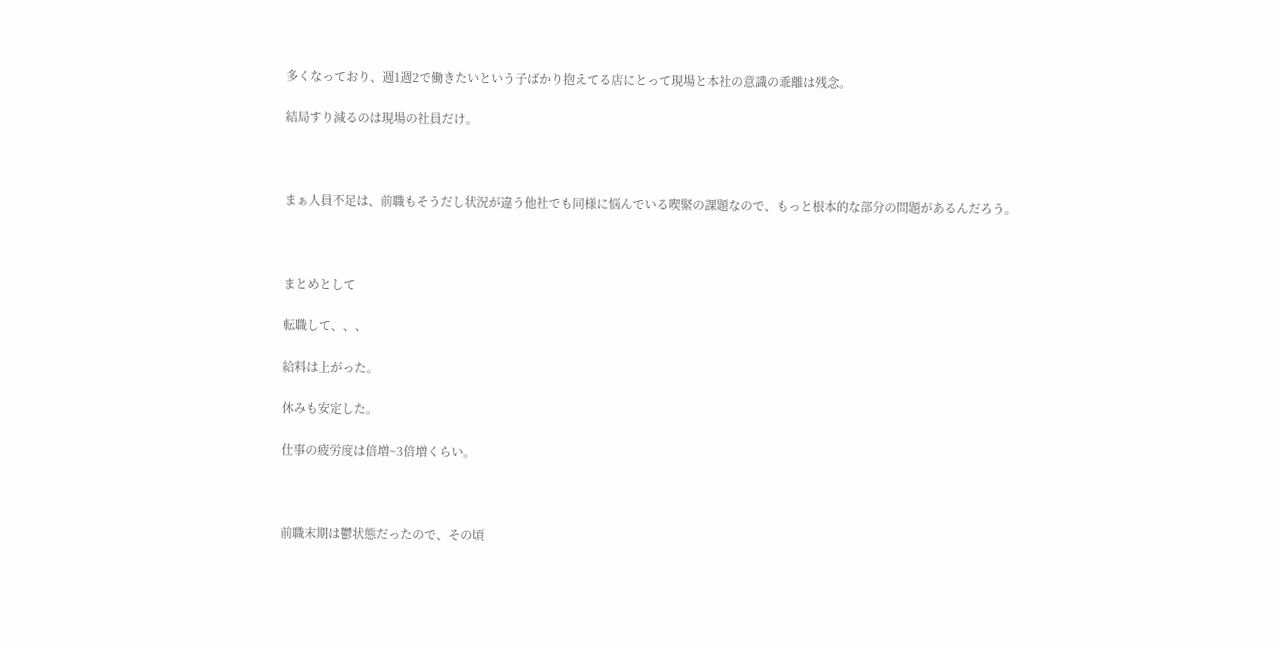多くなっており、週1週2で働きたいという子ばかり抱えてる店にとって現場と本社の意識の乖離は残念。

結局すり減るのは現場の社員だけ。



まぁ人員不足は、前職もそうだし状況が違う他社でも同様に悩んでいる喫緊の課題なので、もっと根本的な部分の問題があるんだろう。



まとめとして

転職して、、、

給料は上がった。

休みも安定した。

仕事の疲労度は倍増~3倍増くらい。



前職末期は鬱状態だったので、その頃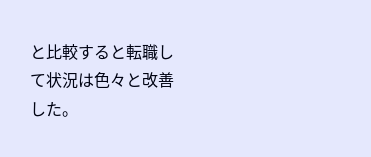と比較すると転職して状況は色々と改善した。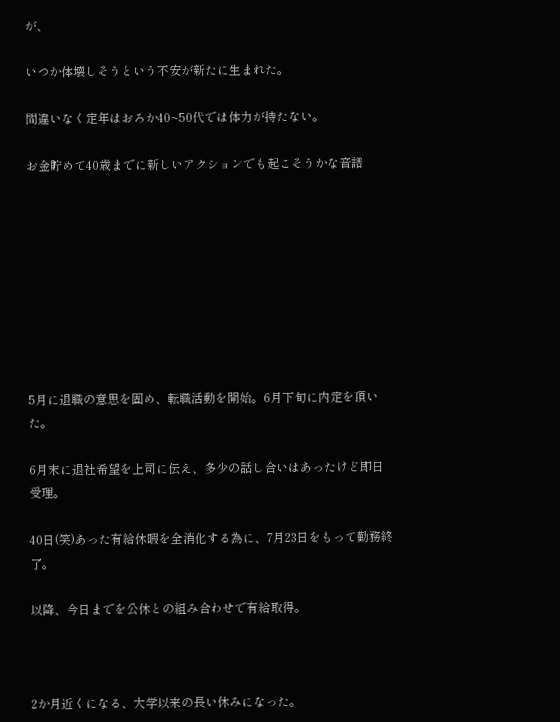が、

いつか体壊しそうという不安が新たに生まれた。

間違いなく定年はおろか40~50代では体力が持たない。

お金貯めて40歳までに新しいアクションでも起こそうかな音譜









5月に退職の意思を固め、転職活動を開始。6月下旬に内定を頂いた。

6月末に退社希望を上司に伝え、多少の話し合いはあったけど即日受理。

40日(笑)あった有給休暇を全消化する為に、7月23日をもって勤務終了。

以降、今日までを公休との組み合わせで有給取得。



2か月近くになる、大学以来の長い休みになった。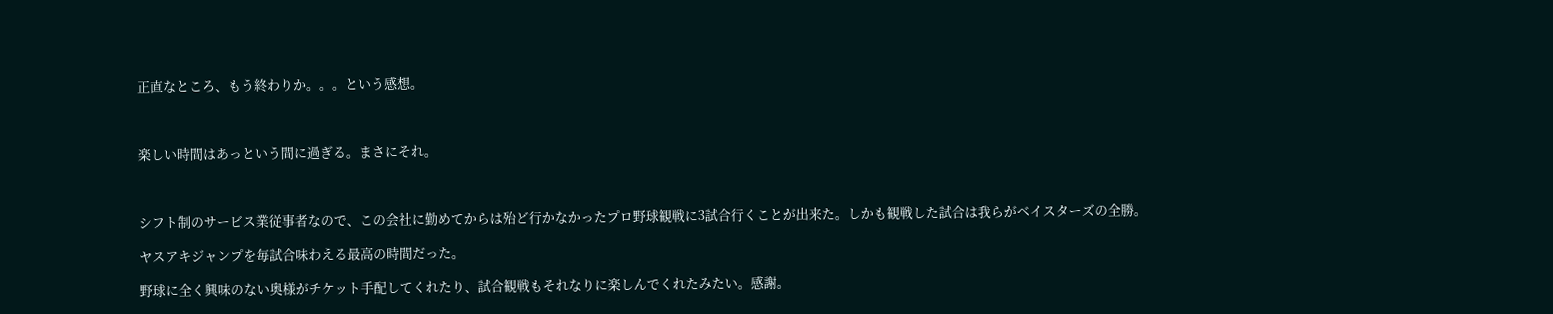正直なところ、もう終わりか。。。という感想。



楽しい時間はあっという間に過ぎる。まさにそれ。



シフト制のサービス業従事者なので、この会社に勤めてからは殆ど行かなかったプロ野球観戦に3試合行くことが出来た。しかも観戦した試合は我らがベイスターズの全勝。

ヤスアキジャンプを毎試合味わえる最高の時間だった。

野球に全く興味のない奥様がチケット手配してくれたり、試合観戦もそれなりに楽しんでくれたみたい。感謝。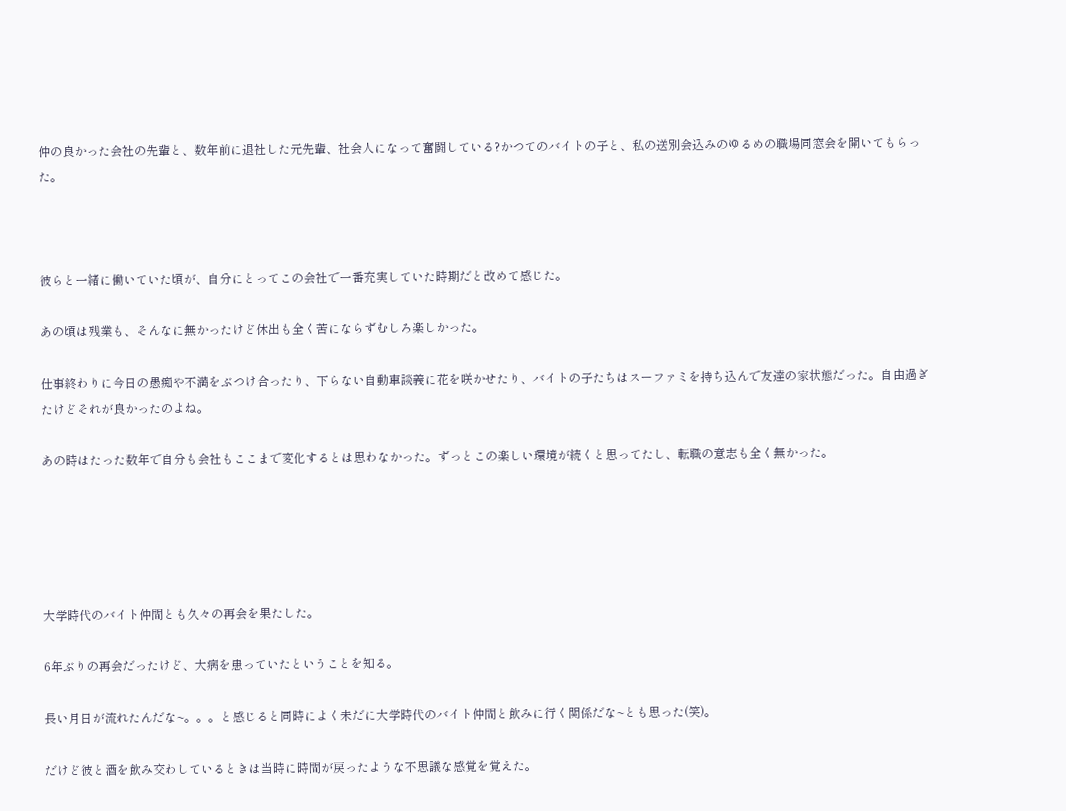仲の良かった会社の先輩と、数年前に退社した元先輩、社会人になって奮闘している?かつてのバイトの子と、私の送別会込みのゆるめの職場同窓会を開いてもらった。



彼らと一緒に働いていた頃が、自分にとってこの会社で一番充実していた時期だと改めて感じた。

あの頃は残業も、そんなに無かったけど休出も全く苦にならずむしろ楽しかった。

仕事終わりに今日の愚痴や不満をぶつけ合ったり、下らない自動車談義に花を咲かせたり、バイトの子たちはスーファミを持ち込んで友達の家状態だった。自由過ぎたけどそれが良かったのよね。

あの時はたった数年で自分も会社もここまで変化するとは思わなかった。ずっとこの楽しい環境が続くと思ってたし、転職の意志も全く無かった。





大学時代のバイト仲間とも久々の再会を果たした。

6年ぶりの再会だったけど、大病を患っていたということを知る。

長い月日が流れたんだな~。。。と感じると同時によく未だに大学時代のバイト仲間と飲みに行く関係だな~とも思った(笑)。

だけど彼と酒を飲み交わしているときは当時に時間が戻ったような不思議な感覚を覚えた。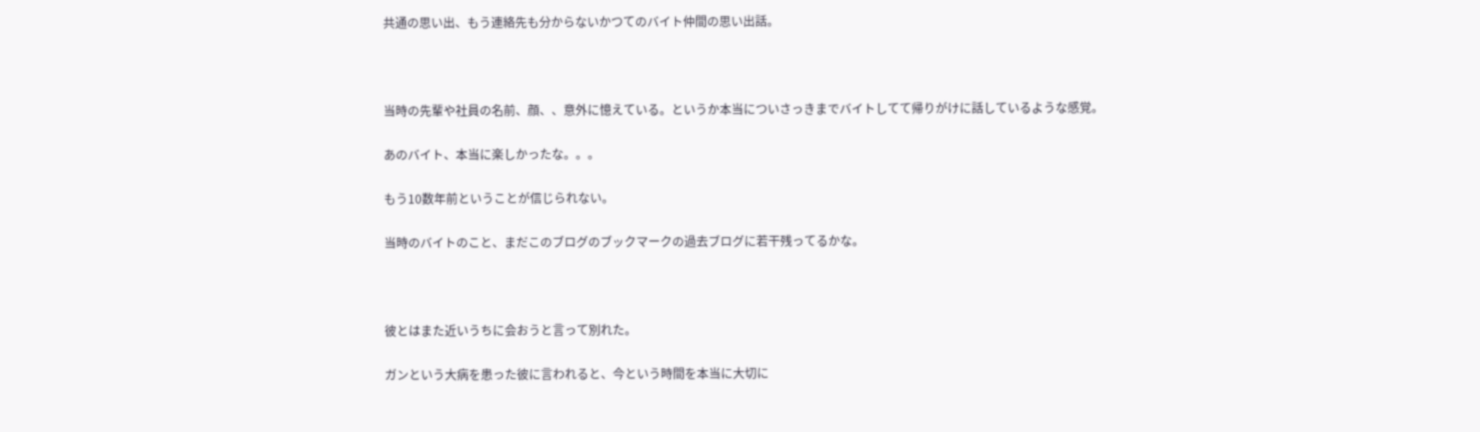共通の思い出、もう連絡先も分からないかつてのバイト仲間の思い出話。



当時の先輩や社員の名前、顔、、意外に憶えている。というか本当についさっきまでバイトしてて帰りがけに話しているような感覚。

あのバイト、本当に楽しかったな。。。

もう10数年前ということが信じられない。

当時のバイトのこと、まだこのブログのブックマークの過去ブログに若干残ってるかな。



彼とはまた近いうちに会おうと言って別れた。

ガンという大病を患った彼に言われると、今という時間を本当に大切に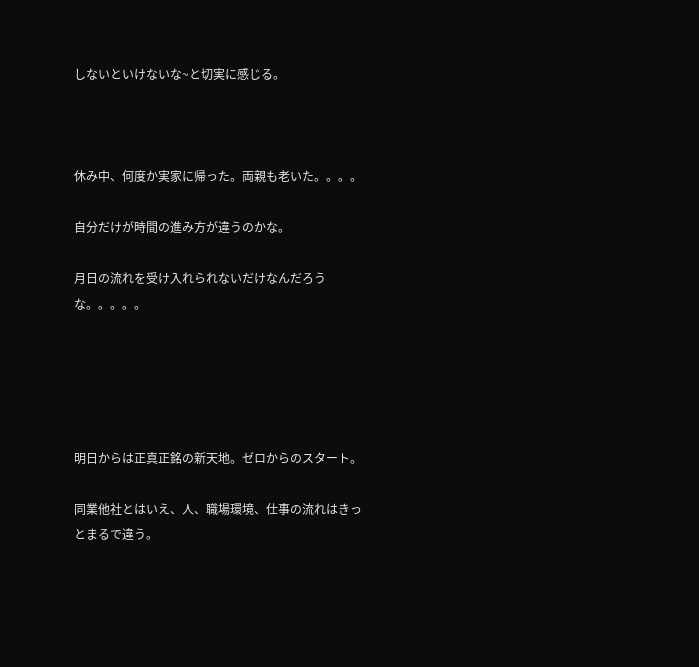しないといけないな~と切実に感じる。



休み中、何度か実家に帰った。両親も老いた。。。。

自分だけが時間の進み方が違うのかな。

月日の流れを受け入れられないだけなんだろうな。。。。。





明日からは正真正銘の新天地。ゼロからのスタート。

同業他社とはいえ、人、職場環境、仕事の流れはきっとまるで違う。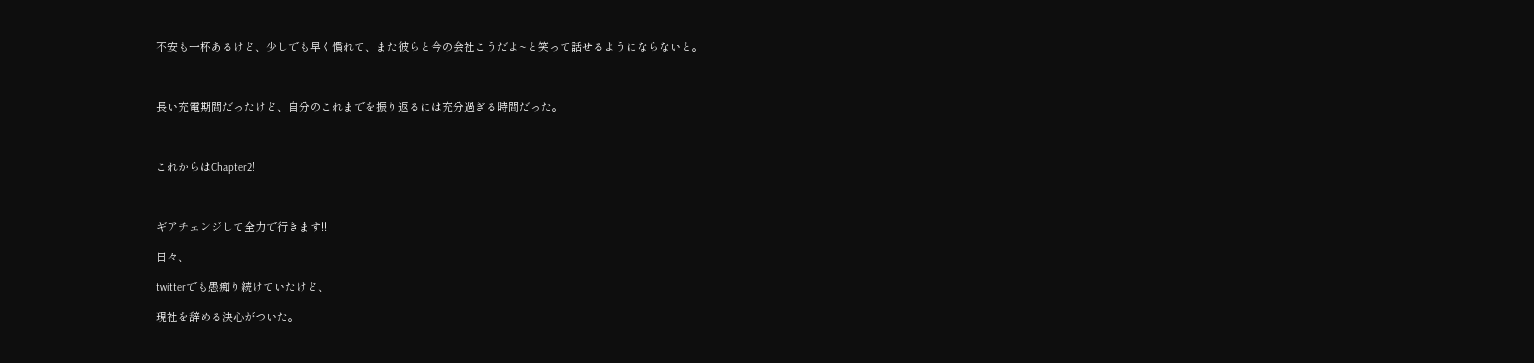不安も一杯あるけど、少しでも早く慣れて、また彼らと今の会社こうだよ~と笑って話せるようにならないと。



長い充電期間だったけど、自分のこれまでを振り返るには充分過ぎる時間だった。



これからはChapter2!



ギアチェンジして全力で行きます!!

日々、

twitterでも愚痴り続けていたけど、

現社を辞める決心がついた。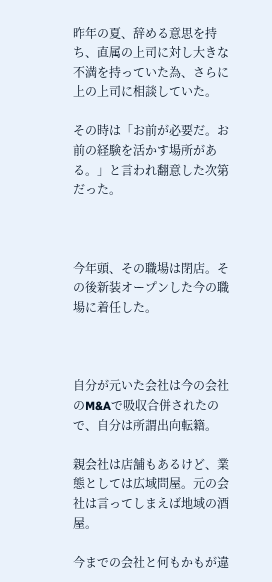昨年の夏、辞める意思を持ち、直属の上司に対し大きな不満を持っていた為、さらに上の上司に相談していた。

その時は「お前が必要だ。お前の経験を活かす場所がある。」と言われ翻意した次第だった。



今年頭、その職場は閉店。その後新装オープンした今の職場に着任した。



自分が元いた会社は今の会社のM&Aで吸収合併されたので、自分は所謂出向転籍。

親会社は店舗もあるけど、業態としては広域問屋。元の会社は言ってしまえば地域の酒屋。

今までの会社と何もかもが違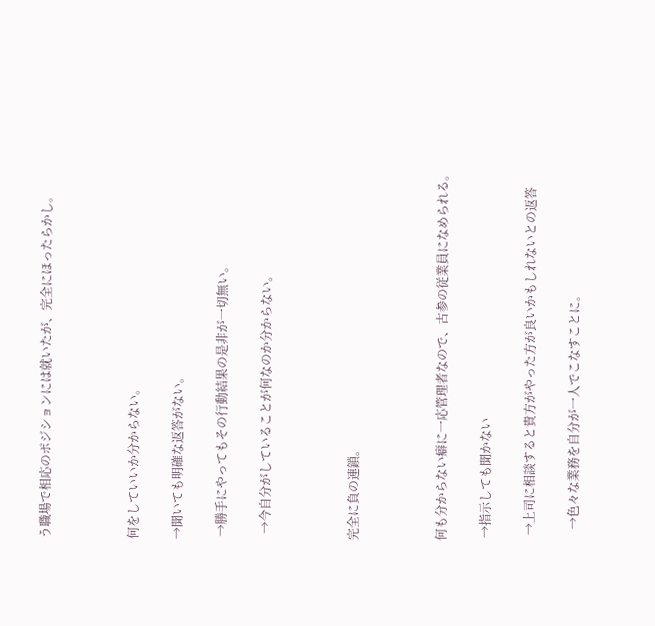う職場で相応のポジションには就いたが、完全にほったらかし。



何をしていいか分からない。

→聞いても明確な返答がない。

 →勝手にやってもその行動結果の是非が一切無い。

  →今自分がしていることが何なのか分からない。



完全に負の連鎖。



何も分からない癖に一応管理者なので、古参の従業員になめられる。

 →指示しても聞かない

  →上司に相談すると貴方がやった方が良いかもしれないとの返答

    →色々な業務を自分が一人でこなすことに。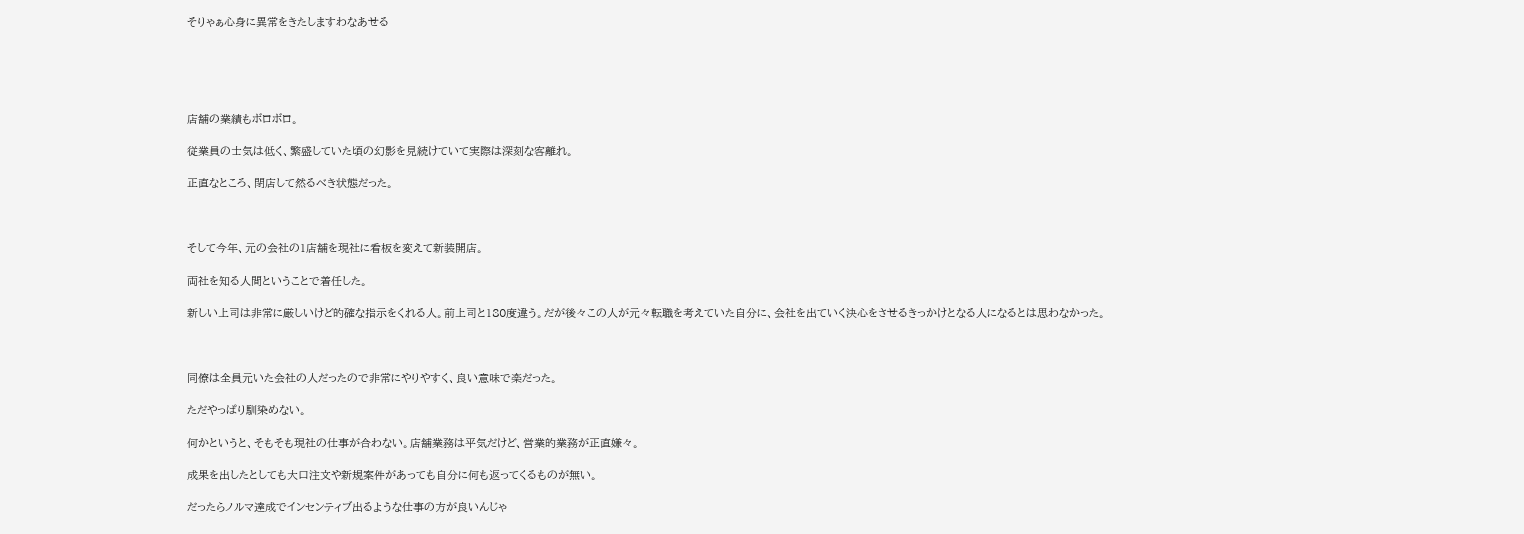そりゃぁ心身に異常をきたしますわなあせる





店舗の業績もボロボロ。

従業員の士気は低く、繁盛していた頃の幻影を見続けていて実際は深刻な客離れ。

正直なところ、閉店して然るべき状態だった。



そして今年、元の会社の1店舗を現社に看板を変えて新装開店。

両社を知る人間ということで着任した。

新しい上司は非常に厳しいけど的確な指示をくれる人。前上司と180度違う。だが後々この人が元々転職を考えていた自分に、会社を出ていく決心をさせるきっかけとなる人になるとは思わなかった。



同僚は全員元いた会社の人だったので非常にやりやすく、良い意味で楽だった。

ただやっぱり馴染めない。

何かというと、そもそも現社の仕事が合わない。店舗業務は平気だけど、営業的業務が正直嫌々。

成果を出したとしても大口注文や新規案件があっても自分に何も返ってくるものが無い。

だったらノルマ達成でインセンティブ出るような仕事の方が良いんじゃ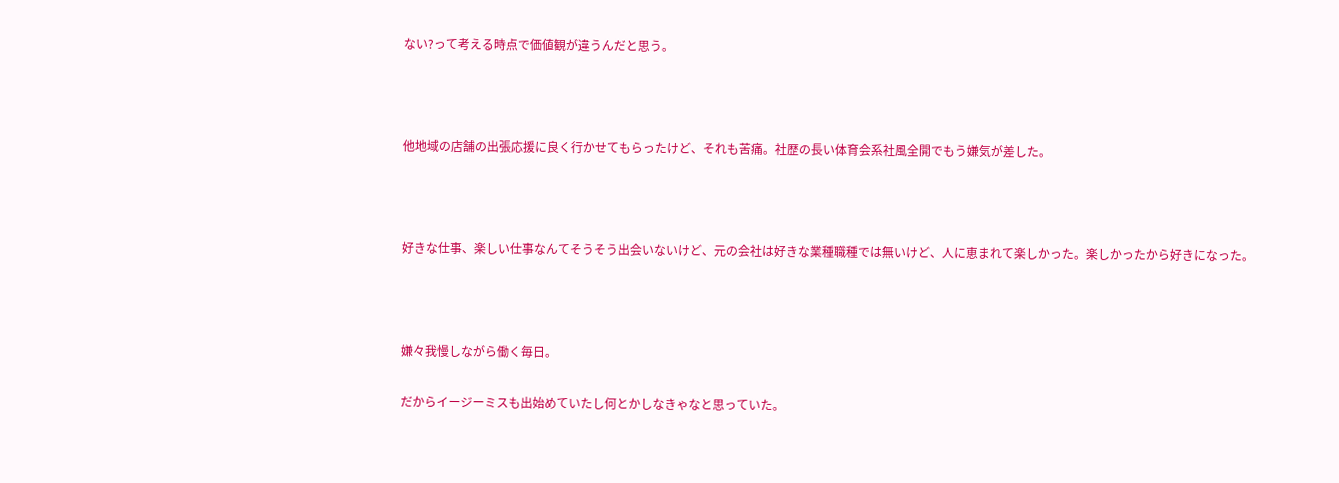ない?って考える時点で価値観が違うんだと思う。



他地域の店舗の出張応援に良く行かせてもらったけど、それも苦痛。社歴の長い体育会系社風全開でもう嫌気が差した。



好きな仕事、楽しい仕事なんてそうそう出会いないけど、元の会社は好きな業種職種では無いけど、人に恵まれて楽しかった。楽しかったから好きになった。



嫌々我慢しながら働く毎日。

だからイージーミスも出始めていたし何とかしなきゃなと思っていた。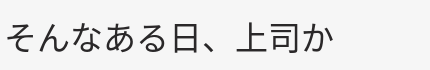そんなある日、上司か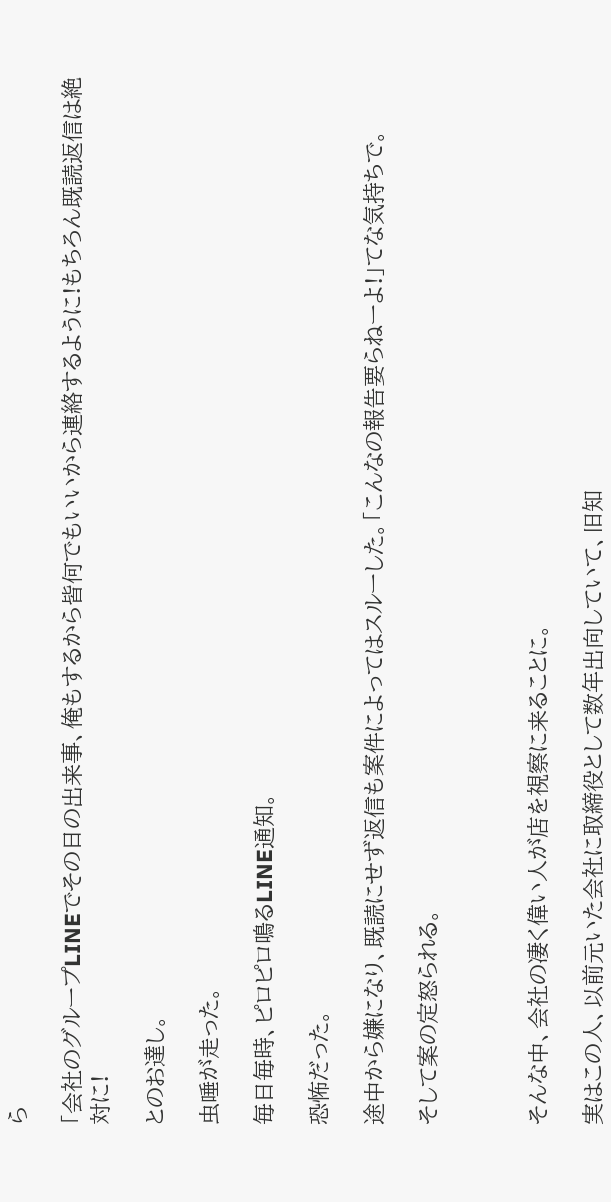ら

「会社のグループLINEでその日の出来事、俺もするから皆何でもいいから連絡するように!もちろん既読返信は絶対に!

とのお達し。

虫唾が走った。

毎日毎時、ピロピロ鳴るLINE通知。

恐怖だった。

途中から嫌になり、既読にせず返信も案件によってはスルーした。「こんなの報告要らねーよ!」てな気持ちで。

そして案の定怒られる。



そんな中、会社の凄く偉い人が店を視察に来ることに。

実はこの人、以前元いた会社に取締役として数年出向していて、旧知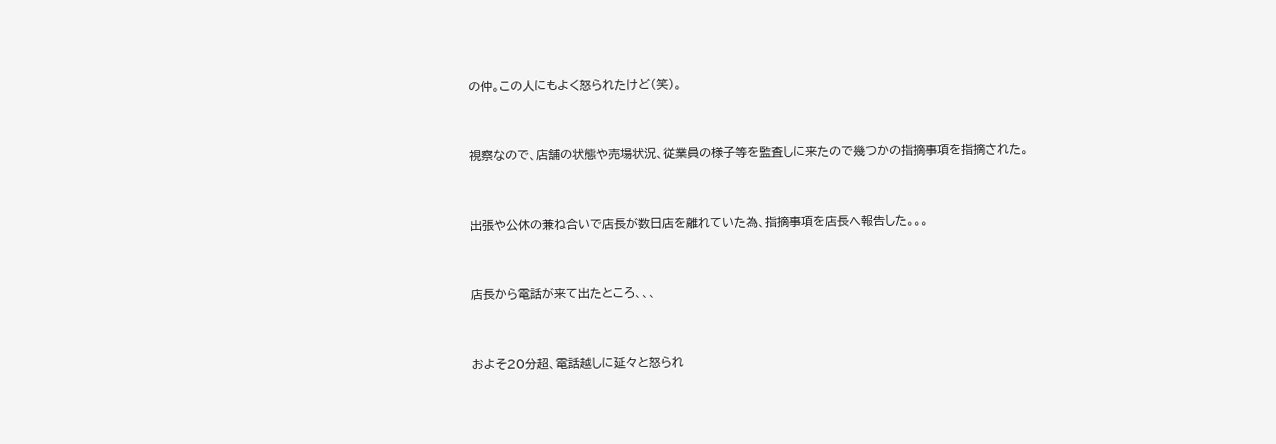の仲。この人にもよく怒られたけど(笑)。



視察なので、店舗の状態や売場状況、従業員の様子等を監査しに来たので幾つかの指摘事項を指摘された。



出張や公休の兼ね合いで店長が数日店を離れていた為、指摘事項を店長へ報告した。。。



店長から電話が来て出たところ、、、



およそ20分超、電話越しに延々と怒られ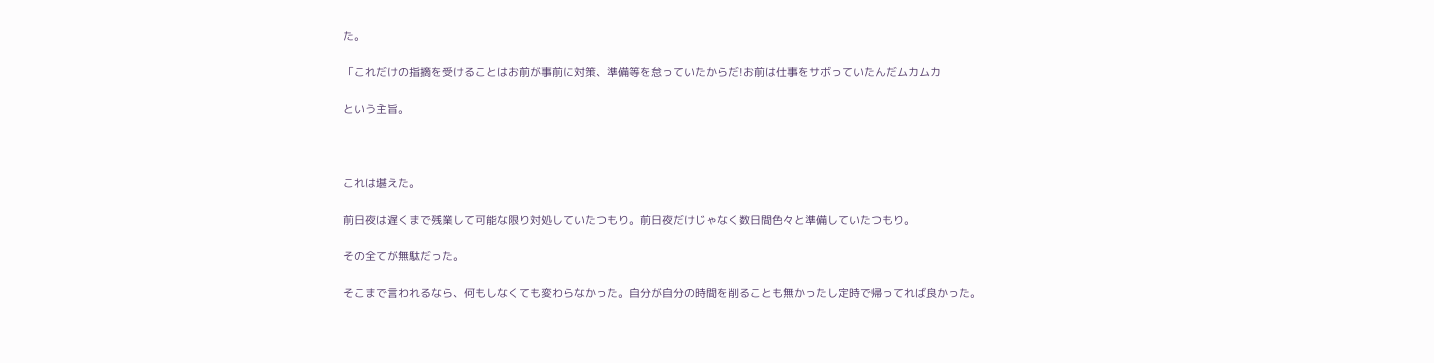た。

「これだけの指摘を受けることはお前が事前に対策、準備等を怠っていたからだ!お前は仕事をサボっていたんだムカムカ

という主旨。



これは堪えた。

前日夜は遅くまで残業して可能な限り対処していたつもり。前日夜だけじゃなく数日間色々と準備していたつもり。

その全てが無駄だった。

そこまで言われるなら、何もしなくても変わらなかった。自分が自分の時間を削ることも無かったし定時で帰ってれば良かった。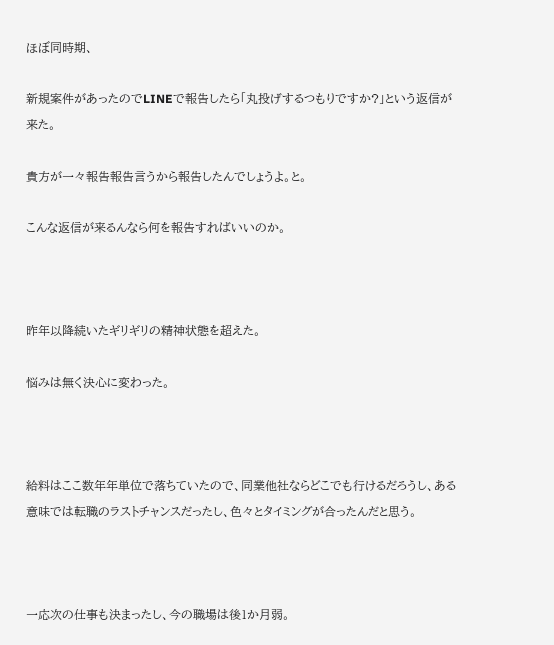ほぼ同時期、

新規案件があったのでLINEで報告したら「丸投げするつもりですか?」という返信が来た。

貴方が一々報告報告言うから報告したんでしょうよ。と。

こんな返信が来るんなら何を報告すればいいのか。



昨年以降続いたギリギリの精神状態を超えた。

悩みは無く決心に変わった。



給料はここ数年年単位で落ちていたので、同業他社ならどこでも行けるだろうし、ある意味では転職のラストチャンスだったし、色々とタイミングが合ったんだと思う。



一応次の仕事も決まったし、今の職場は後1か月弱。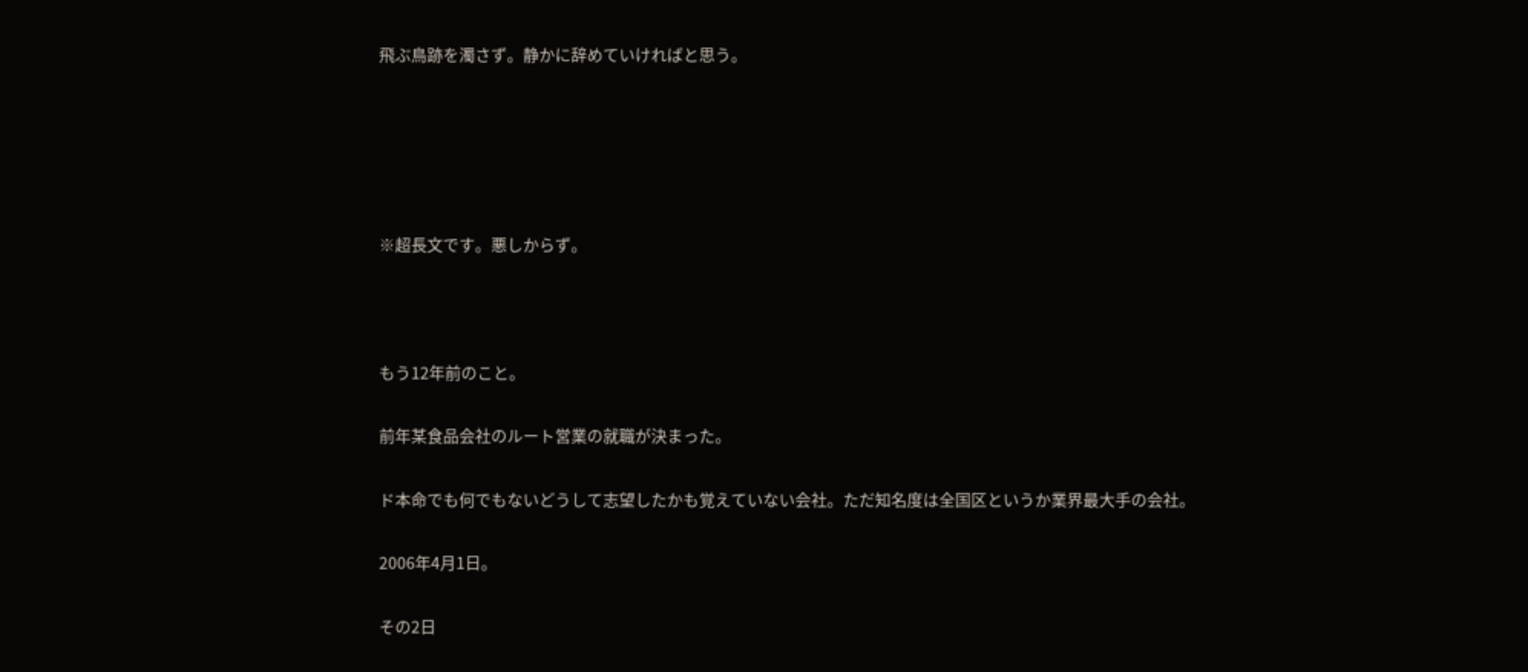飛ぶ鳥跡を濁さず。静かに辞めていければと思う。





※超長文です。悪しからず。



もう12年前のこと。

前年某食品会社のルート営業の就職が決まった。

ド本命でも何でもないどうして志望したかも覚えていない会社。ただ知名度は全国区というか業界最大手の会社。

2006年4月1日。

その2日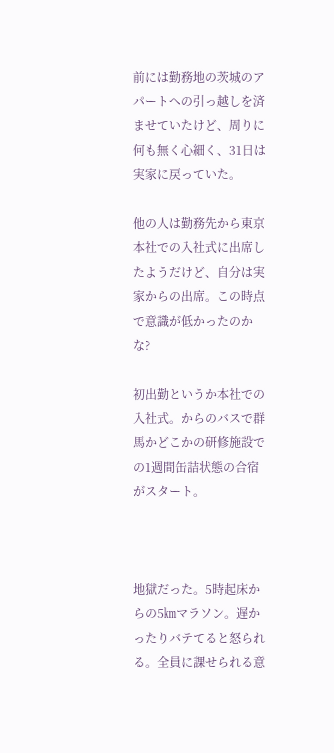前には勤務地の茨城のアパートへの引っ越しを済ませていたけど、周りに何も無く心細く、31日は実家に戻っていた。

他の人は勤務先から東京本社での入社式に出席したようだけど、自分は実家からの出席。この時点で意識が低かったのかな?

初出勤というか本社での入社式。からのバスで群馬かどこかの研修施設での1週間缶詰状態の合宿がスタート。



地獄だった。5時起床からの5㎞マラソン。遅かったりバテてると怒られる。全員に課せられる意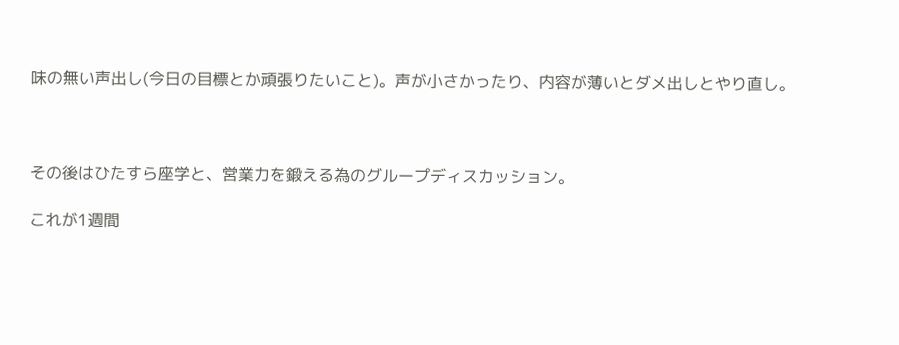味の無い声出し(今日の目標とか頑張りたいこと)。声が小さかったり、内容が薄いとダメ出しとやり直し。



その後はひたすら座学と、営業力を鍛える為のグループディスカッション。

これが1週間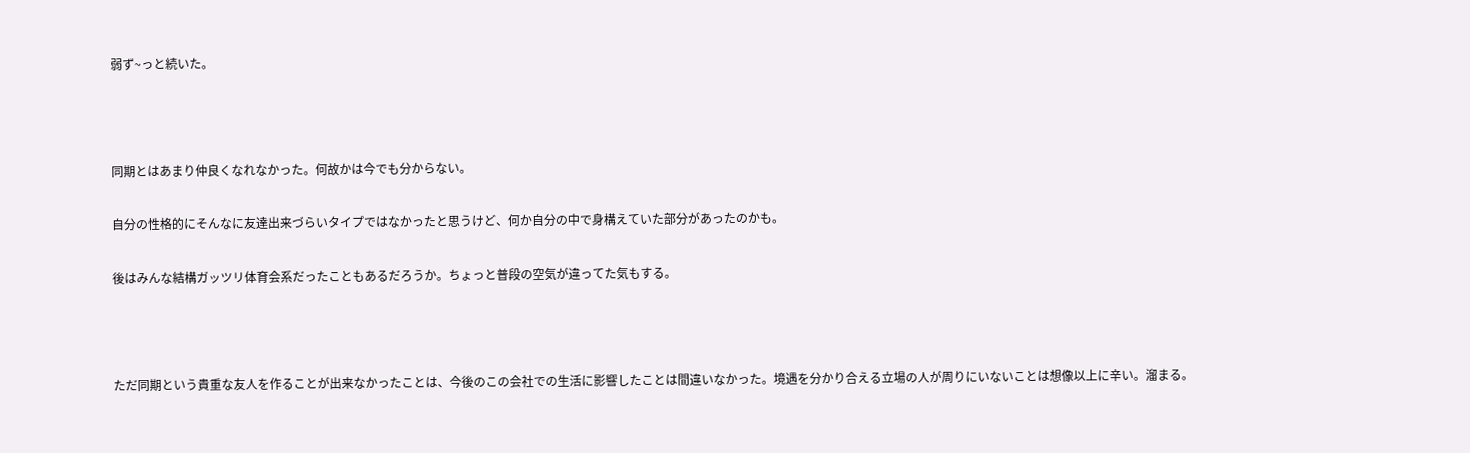弱ず~っと続いた。



同期とはあまり仲良くなれなかった。何故かは今でも分からない。

自分の性格的にそんなに友達出来づらいタイプではなかったと思うけど、何か自分の中で身構えていた部分があったのかも。

後はみんな結構ガッツリ体育会系だったこともあるだろうか。ちょっと普段の空気が違ってた気もする。



ただ同期という貴重な友人を作ることが出来なかったことは、今後のこの会社での生活に影響したことは間違いなかった。境遇を分かり合える立場の人が周りにいないことは想像以上に辛い。溜まる。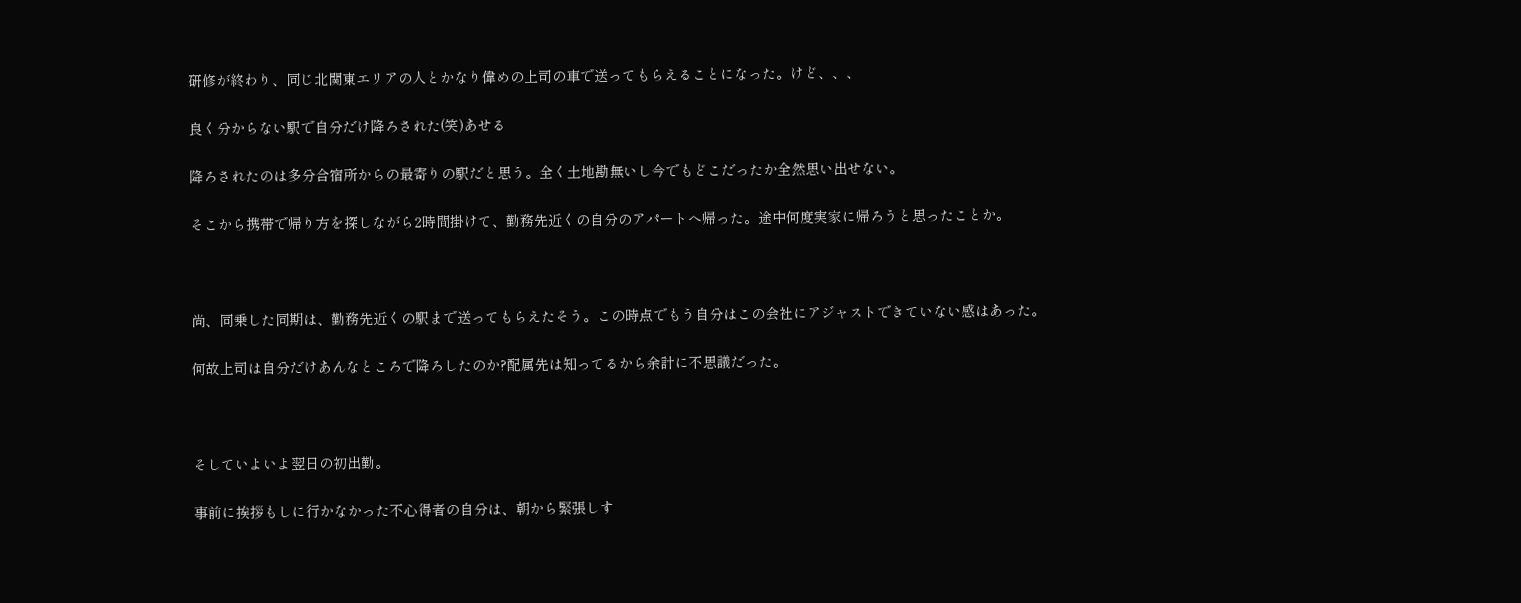研修が終わり、同じ北関東エリアの人とかなり偉めの上司の車で送ってもらえることになった。けど、、、

良く分からない駅で自分だけ降ろされた(笑)あせる

降ろされたのは多分合宿所からの最寄りの駅だと思う。全く土地勘無いし今でもどこだったか全然思い出せない。

そこから携帯で帰り方を探しながら2時間掛けて、勤務先近くの自分のアパートへ帰った。途中何度実家に帰ろうと思ったことか。



尚、同乗した同期は、勤務先近くの駅まで送ってもらえたそう。この時点でもう自分はこの会社にアジャストできていない感はあった。

何故上司は自分だけあんなところで降ろしたのか?配属先は知ってるから余計に不思議だった。



そしていよいよ翌日の初出勤。

事前に挨拶もしに行かなかった不心得者の自分は、朝から緊張しす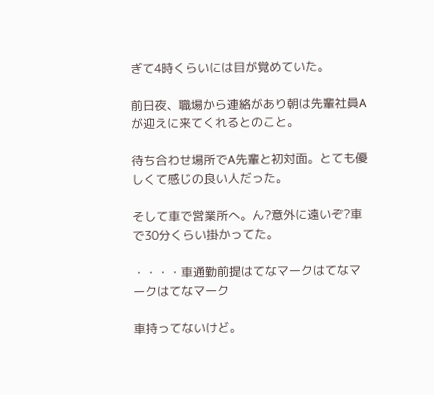ぎて4時くらいには目が覚めていた。

前日夜、職場から連絡があり朝は先輩社員Aが迎えに来てくれるとのこと。

待ち合わせ場所でA先輩と初対面。とても優しくて感じの良い人だった。

そして車で営業所へ。ん?意外に遠いぞ?車で30分くらい掛かってた。

・・・・車通勤前提はてなマークはてなマークはてなマーク

車持ってないけど。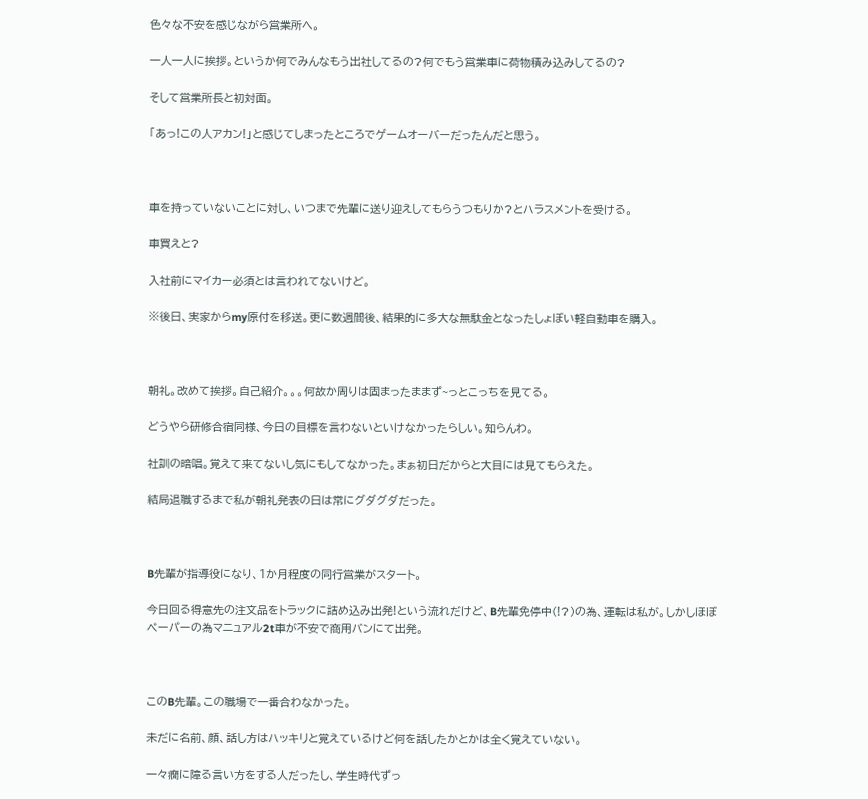色々な不安を感じながら営業所へ。

一人一人に挨拶。というか何でみんなもう出社してるの?何でもう営業車に荷物積み込みしてるの?

そして営業所長と初対面。

「あっ!この人アカン!」と感じてしまったところでゲームオーバーだったんだと思う。



車を持っていないことに対し、いつまで先輩に送り迎えしてもらうつもりか?とハラスメントを受ける。

車買えと?

入社前にマイカー必須とは言われてないけど。

※後日、実家からmy原付を移送。更に数週間後、結果的に多大な無駄金となったしょぼい軽自動車を購入。



朝礼。改めて挨拶。自己紹介。。。何故か周りは固まったままず~っとこっちを見てる。

どうやら研修合宿同様、今日の目標を言わないといけなかったらしい。知らんわ。

社訓の暗唱。覚えて来てないし気にもしてなかった。まぁ初日だからと大目には見てもらえた。

結局退職するまで私が朝礼発表の日は常にグダグダだった。



B先輩が指導役になり、1か月程度の同行営業がスタート。

今日回る得意先の注文品をトラックに詰め込み出発!という流れだけど、B先輩免停中(!?)の為、運転は私が。しかしほぼペーパーの為マニュアル2t車が不安で商用バンにて出発。



このB先輩。この職場で一番合わなかった。

未だに名前、顔、話し方はハッキリと覚えているけど何を話したかとかは全く覚えていない。

一々癇に障る言い方をする人だったし、学生時代ずっ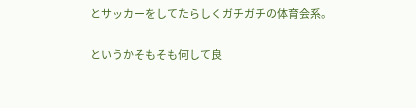とサッカーをしてたらしくガチガチの体育会系。

というかそもそも何して良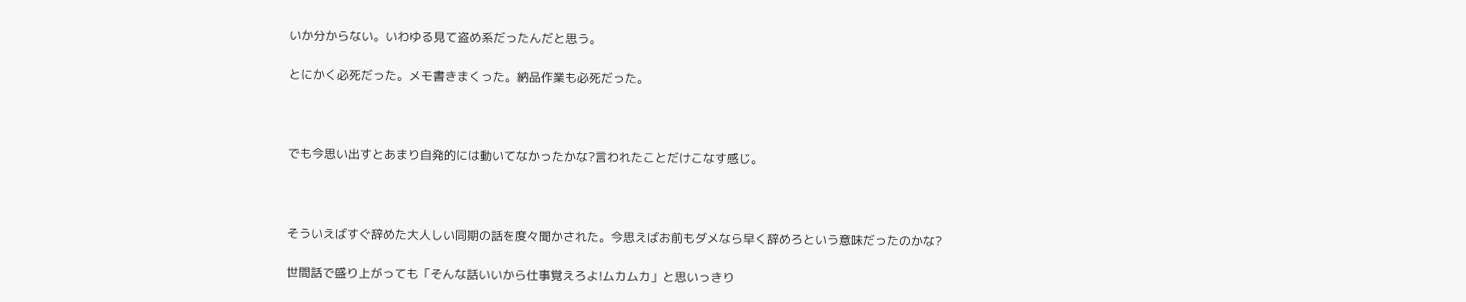いか分からない。いわゆる見て盗め系だったんだと思う。

とにかく必死だった。メモ書きまくった。納品作業も必死だった。



でも今思い出すとあまり自発的には動いてなかったかな?言われたことだけこなす感じ。



そういえばすぐ辞めた大人しい同期の話を度々聞かされた。今思えばお前もダメなら早く辞めろという意味だったのかな?

世間話で盛り上がっても「そんな話いいから仕事覚えろよ!ムカムカ」と思いっきり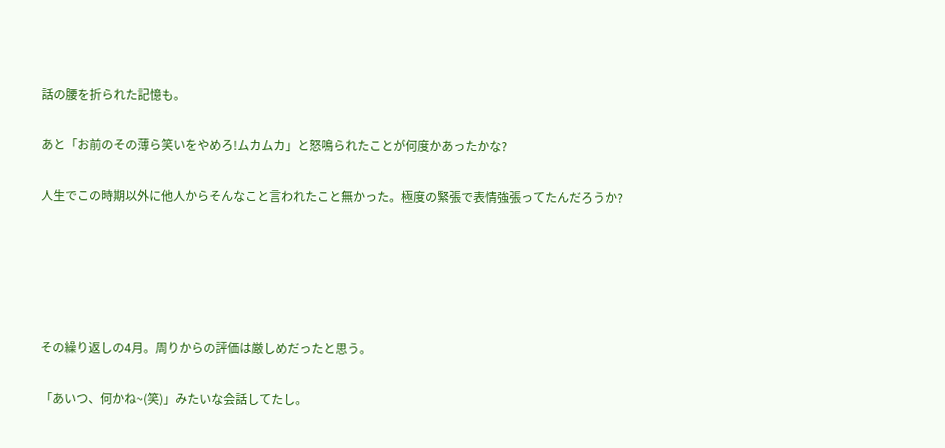話の腰を折られた記憶も。

あと「お前のその薄ら笑いをやめろ!ムカムカ」と怒鳴られたことが何度かあったかな?

人生でこの時期以外に他人からそんなこと言われたこと無かった。極度の緊張で表情強張ってたんだろうか?





その繰り返しの4月。周りからの評価は厳しめだったと思う。

「あいつ、何かね~(笑)」みたいな会話してたし。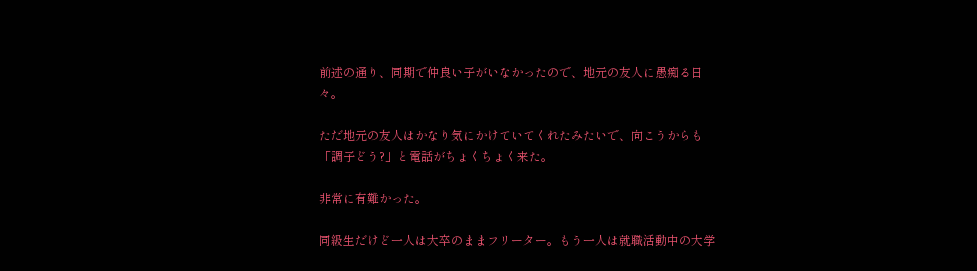前述の通り、同期で仲良い子がいなかったので、地元の友人に愚痴る日々。

ただ地元の友人はかなり気にかけていてくれたみたいで、向こうからも「調子どう?」と電話がちょくちょく来た。

非常に有難かった。

同級生だけど一人は大卒のままフリーター。もう一人は就職活動中の大学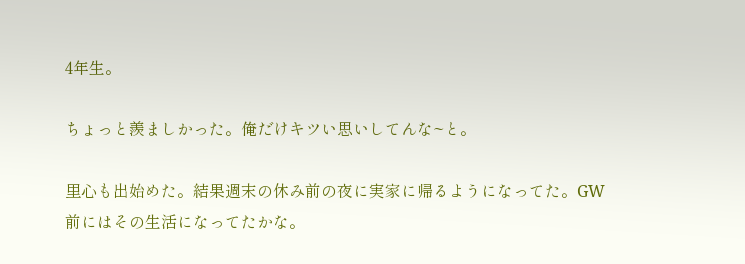4年生。

ちょっと羨ましかった。俺だけキツい思いしてんな~と。

里心も出始めた。結果週末の休み前の夜に実家に帰るようになってた。GW前にはその生活になってたかな。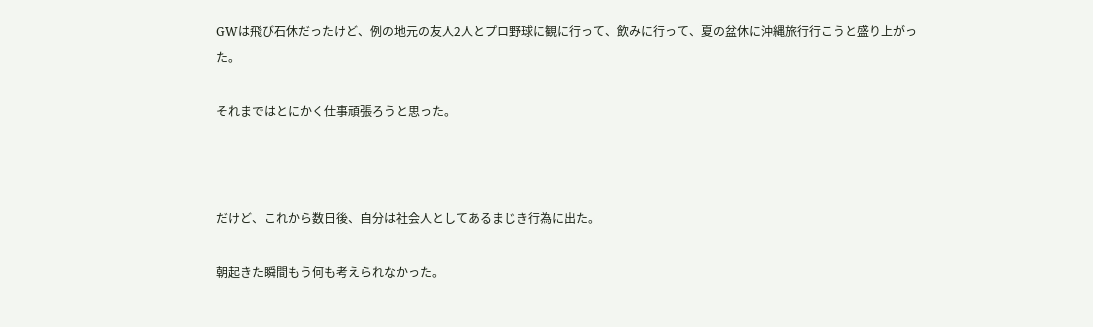GWは飛び石休だったけど、例の地元の友人2人とプロ野球に観に行って、飲みに行って、夏の盆休に沖縄旅行行こうと盛り上がった。

それまではとにかく仕事頑張ろうと思った。



だけど、これから数日後、自分は社会人としてあるまじき行為に出た。

朝起きた瞬間もう何も考えられなかった。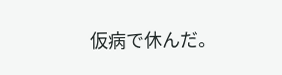仮病で休んだ。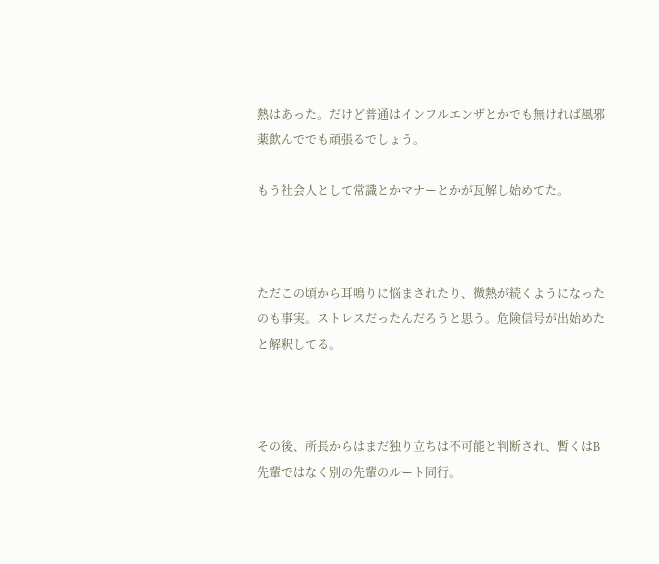熱はあった。だけど普通はインフルエンザとかでも無ければ風邪薬飲んででも頑張るでしょう。

もう社会人として常識とかマナーとかが瓦解し始めてた。



ただこの頃から耳鳴りに悩まされたり、微熱が続くようになったのも事実。ストレスだったんだろうと思う。危険信号が出始めたと解釈してる。



その後、所長からはまだ独り立ちは不可能と判断され、暫くはB先輩ではなく別の先輩のルート同行。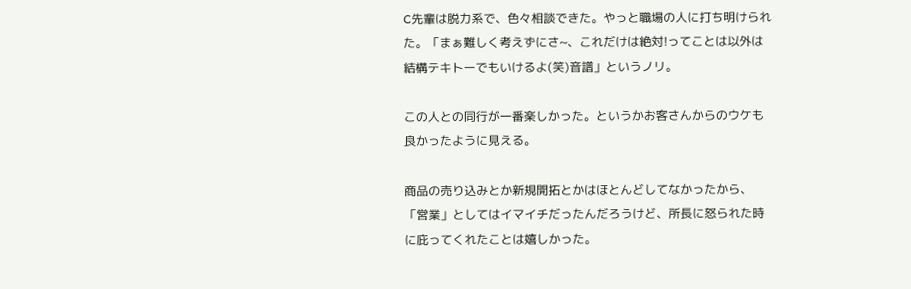C先輩は脱力系で、色々相談できた。やっと職場の人に打ち明けられた。「まぁ難しく考えずにさ~、これだけは絶対!ってことは以外は結構テキトーでもいけるよ(笑)音譜」というノリ。

この人との同行が一番楽しかった。というかお客さんからのウケも良かったように見える。

商品の売り込みとか新規開拓とかはほとんどしてなかったから、「営業」としてはイマイチだったんだろうけど、所長に怒られた時に庇ってくれたことは嬉しかった。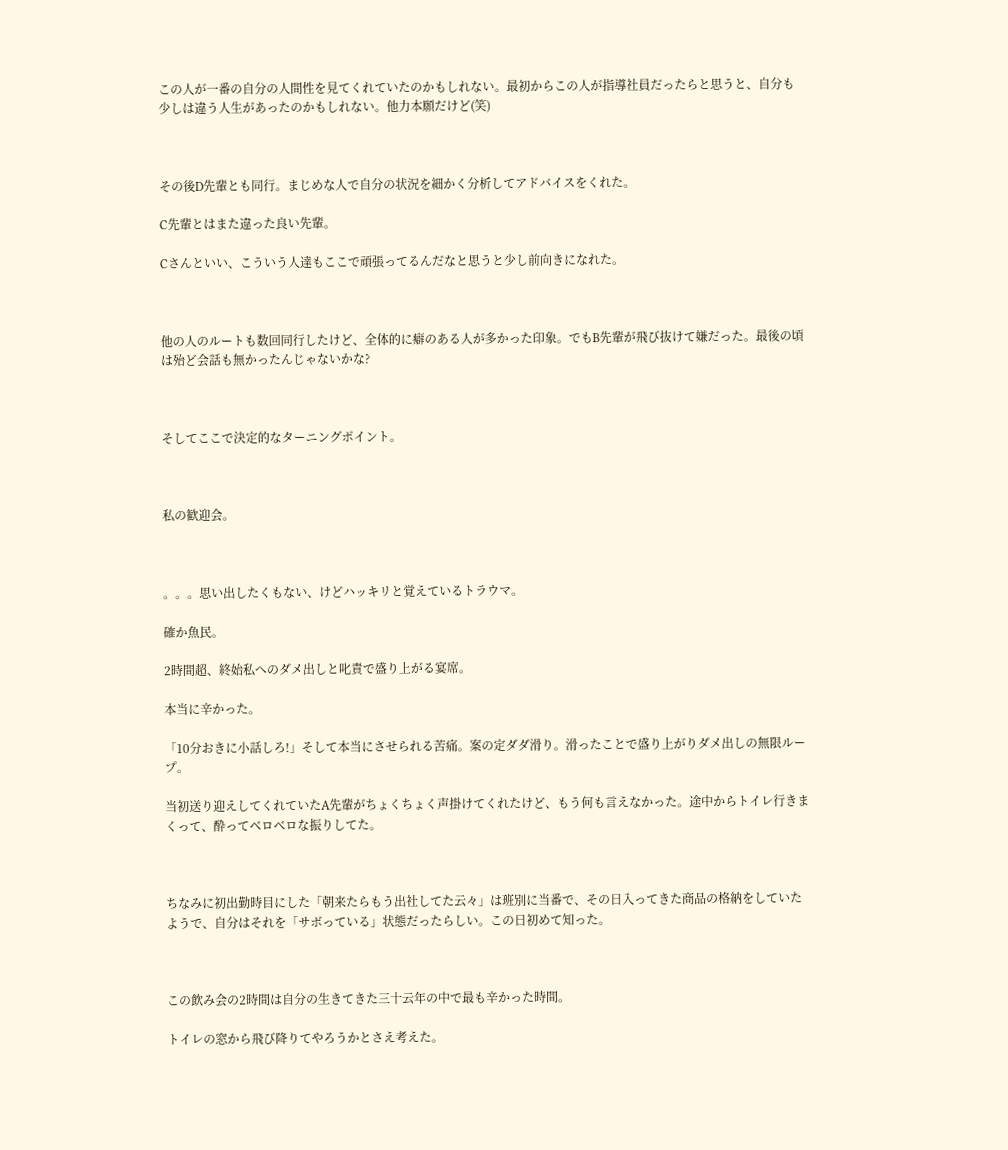この人が一番の自分の人間性を見てくれていたのかもしれない。最初からこの人が指導社員だったらと思うと、自分も少しは違う人生があったのかもしれない。他力本願だけど(笑)



その後D先輩とも同行。まじめな人で自分の状況を細かく分析してアドバイスをくれた。

C先輩とはまた違った良い先輩。

Cさんといい、こういう人達もここで頑張ってるんだなと思うと少し前向きになれた。



他の人のルートも数回同行したけど、全体的に癖のある人が多かった印象。でもB先輩が飛び抜けて嫌だった。最後の頃は殆ど会話も無かったんじゃないかな?



そしてここで決定的なターニングポイント。



私の歓迎会。



。。。思い出したくもない、けどハッキリと覚えているトラウマ。

確か魚民。

2時間超、終始私へのダメ出しと叱責で盛り上がる宴席。

本当に辛かった。

「10分おきに小話しろ!」そして本当にさせられる苦痛。案の定ダダ滑り。滑ったことで盛り上がりダメ出しの無限ループ。

当初送り迎えしてくれていたA先輩がちょくちょく声掛けてくれたけど、もう何も言えなかった。途中からトイレ行きまくって、酔ってベロベロな振りしてた。



ちなみに初出勤時目にした「朝来たらもう出社してた云々」は班別に当番で、その日入ってきた商品の格納をしていたようで、自分はそれを「サボっている」状態だったらしい。この日初めて知った。



この飲み会の2時間は自分の生きてきた三十云年の中で最も辛かった時間。

トイレの窓から飛び降りてやろうかとさえ考えた。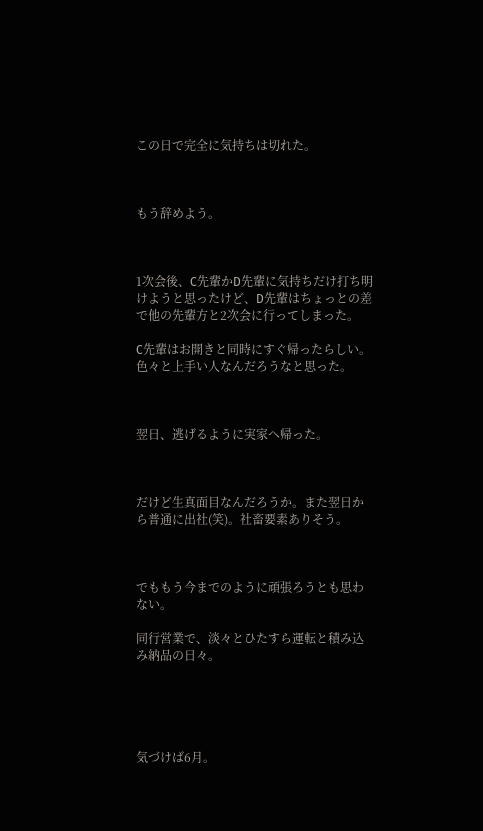この日で完全に気持ちは切れた。



もう辞めよう。



1次会後、C先輩かD先輩に気持ちだけ打ち明けようと思ったけど、D先輩はちょっとの差で他の先輩方と2次会に行ってしまった。

C先輩はお開きと同時にすぐ帰ったらしい。色々と上手い人なんだろうなと思った。



翌日、逃げるように実家へ帰った。



だけど生真面目なんだろうか。また翌日から普通に出社(笑)。社畜要素ありそう。



でももう今までのように頑張ろうとも思わない。

同行営業で、淡々とひたすら運転と積み込み納品の日々。





気づけば6月。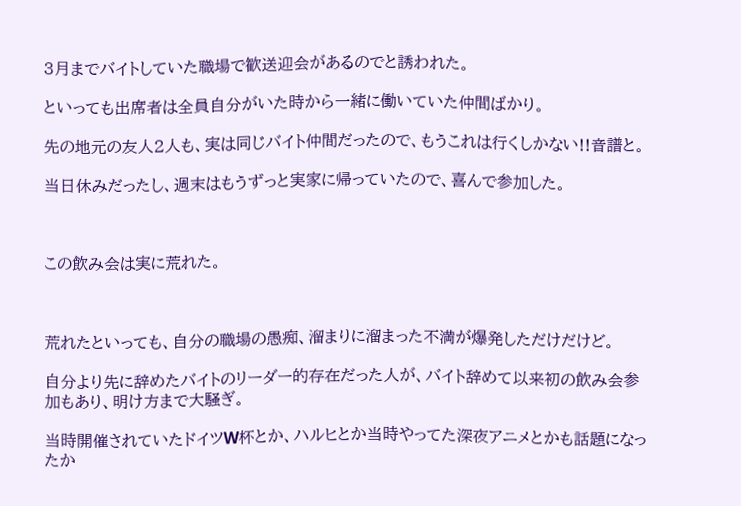3月までバイトしていた職場で歓送迎会があるのでと誘われた。

といっても出席者は全員自分がいた時から一緒に働いていた仲間ばかり。

先の地元の友人2人も、実は同じバイト仲間だったので、もうこれは行くしかない!!音譜と。

当日休みだったし、週末はもうずっと実家に帰っていたので、喜んで参加した。



この飲み会は実に荒れた。



荒れたといっても、自分の職場の愚痴、溜まりに溜まった不満が爆発しただけだけど。

自分より先に辞めたバイトのリーダー的存在だった人が、バイト辞めて以来初の飲み会参加もあり、明け方まで大騒ぎ。

当時開催されていたドイツW杯とか、ハルヒとか当時やってた深夜アニメとかも話題になったか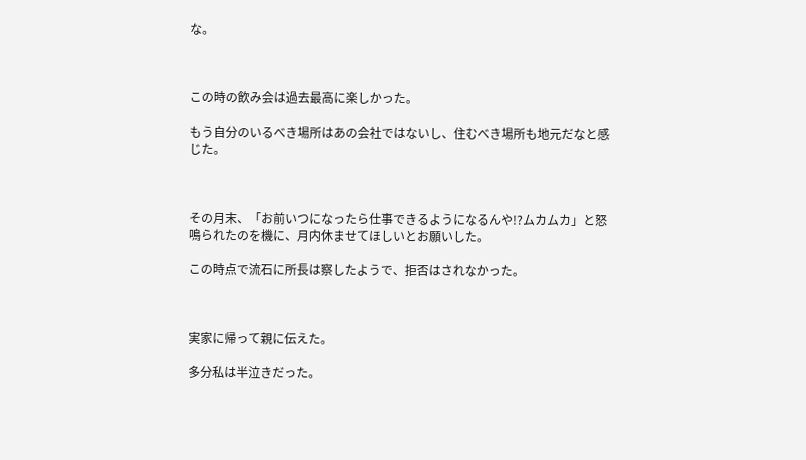な。



この時の飲み会は過去最高に楽しかった。

もう自分のいるべき場所はあの会社ではないし、住むべき場所も地元だなと感じた。



その月末、「お前いつになったら仕事できるようになるんや!?ムカムカ」と怒鳴られたのを機に、月内休ませてほしいとお願いした。

この時点で流石に所長は察したようで、拒否はされなかった。



実家に帰って親に伝えた。

多分私は半泣きだった。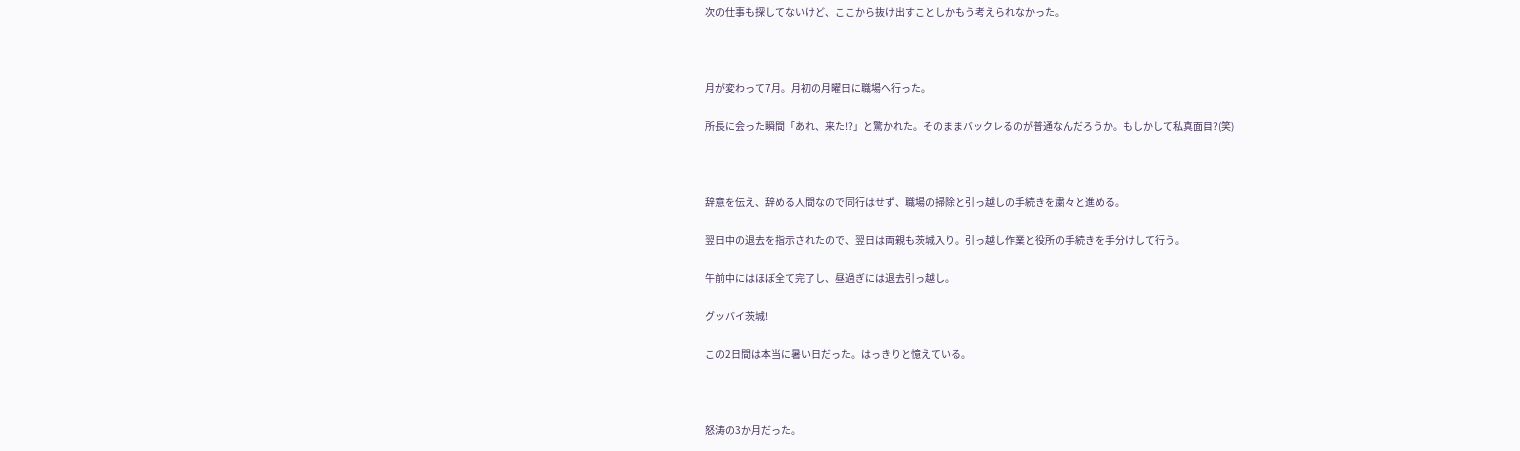次の仕事も探してないけど、ここから抜け出すことしかもう考えられなかった。



月が変わって7月。月初の月曜日に職場へ行った。

所長に会った瞬間「あれ、来た!?」と驚かれた。そのままバックレるのが普通なんだろうか。もしかして私真面目?(笑)



辞意を伝え、辞める人間なので同行はせず、職場の掃除と引っ越しの手続きを粛々と進める。

翌日中の退去を指示されたので、翌日は両親も茨城入り。引っ越し作業と役所の手続きを手分けして行う。

午前中にはほぼ全て完了し、昼過ぎには退去引っ越し。

グッバイ茨城!

この2日間は本当に暑い日だった。はっきりと憶えている。



怒涛の3か月だった。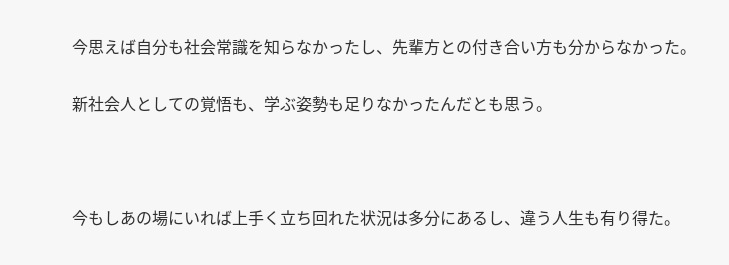今思えば自分も社会常識を知らなかったし、先輩方との付き合い方も分からなかった。

新社会人としての覚悟も、学ぶ姿勢も足りなかったんだとも思う。



今もしあの場にいれば上手く立ち回れた状況は多分にあるし、違う人生も有り得た。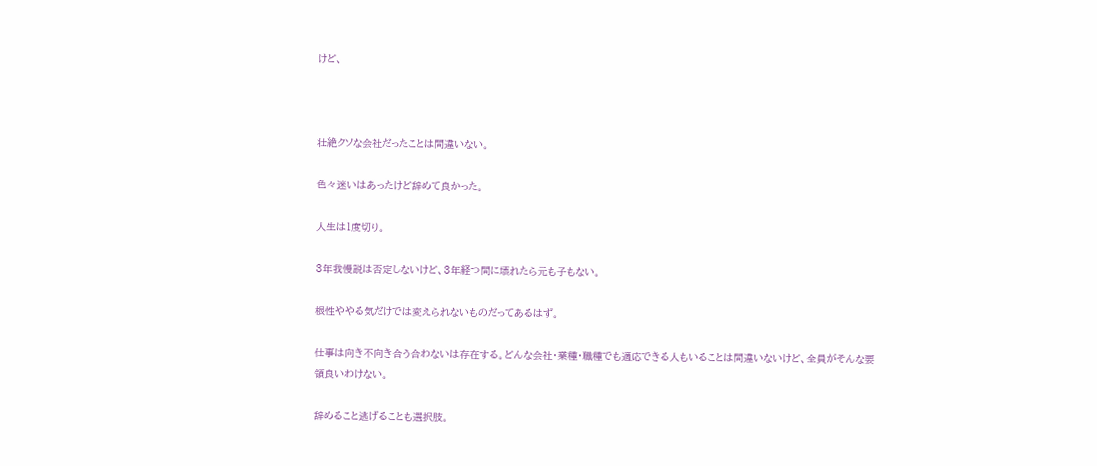けど、



壮絶クソな会社だったことは間違いない。

色々迷いはあったけど辞めて良かった。

人生は1度切り。

3年我慢説は否定しないけど、3年経つ間に壊れたら元も子もない。

根性ややる気だけでは変えられないものだってあるはず。

仕事は向き不向き合う合わないは存在する。どんな会社・業種・職種でも適応できる人もいることは間違いないけど、全員がそんな要領良いわけない。

辞めること逃げることも選択肢。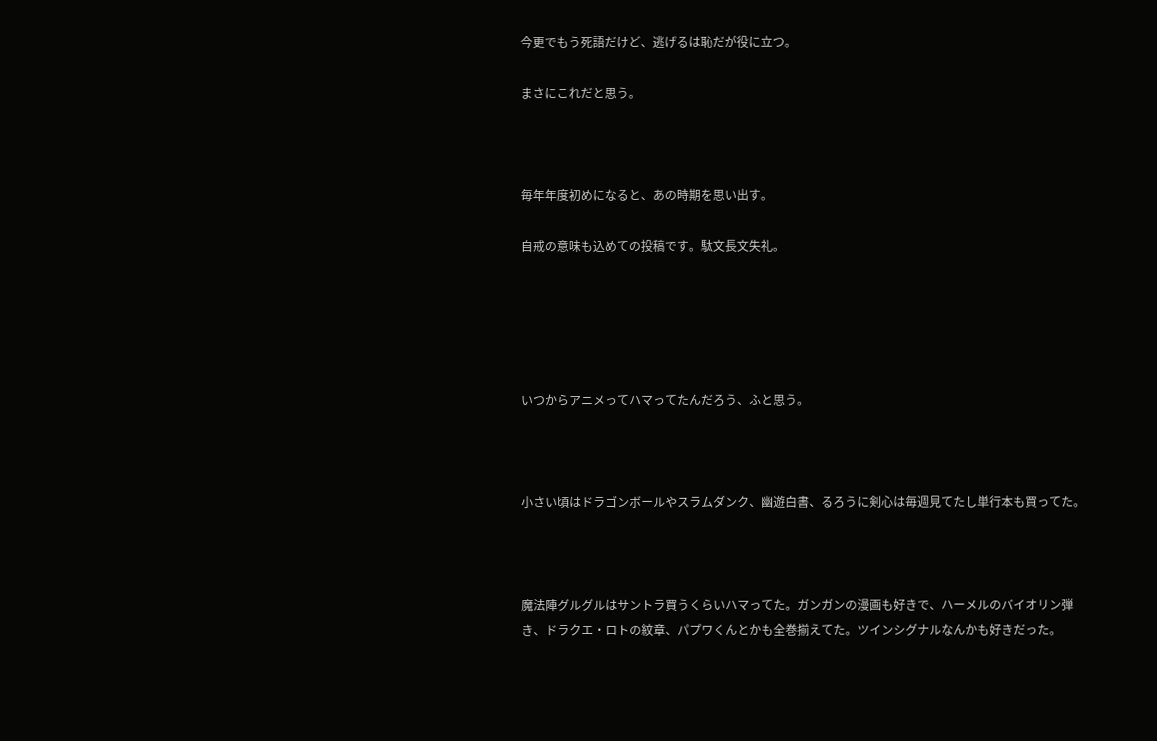今更でもう死語だけど、逃げるは恥だが役に立つ。

まさにこれだと思う。



毎年年度初めになると、あの時期を思い出す。

自戒の意味も込めての投稿です。駄文長文失礼。





いつからアニメってハマってたんだろう、ふと思う。



小さい頃はドラゴンボールやスラムダンク、幽遊白書、るろうに剣心は毎週見てたし単行本も買ってた。



魔法陣グルグルはサントラ買うくらいハマってた。ガンガンの漫画も好きで、ハーメルのバイオリン弾き、ドラクエ・ロトの紋章、パプワくんとかも全巻揃えてた。ツインシグナルなんかも好きだった。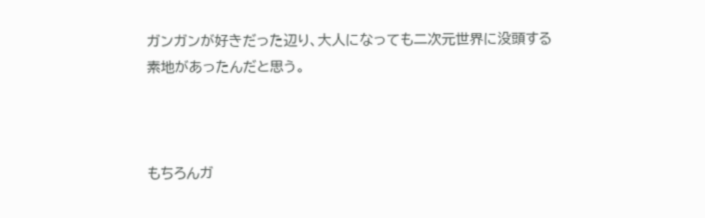ガンガンが好きだった辺り、大人になっても二次元世界に没頭する素地があったんだと思う。



もちろんガ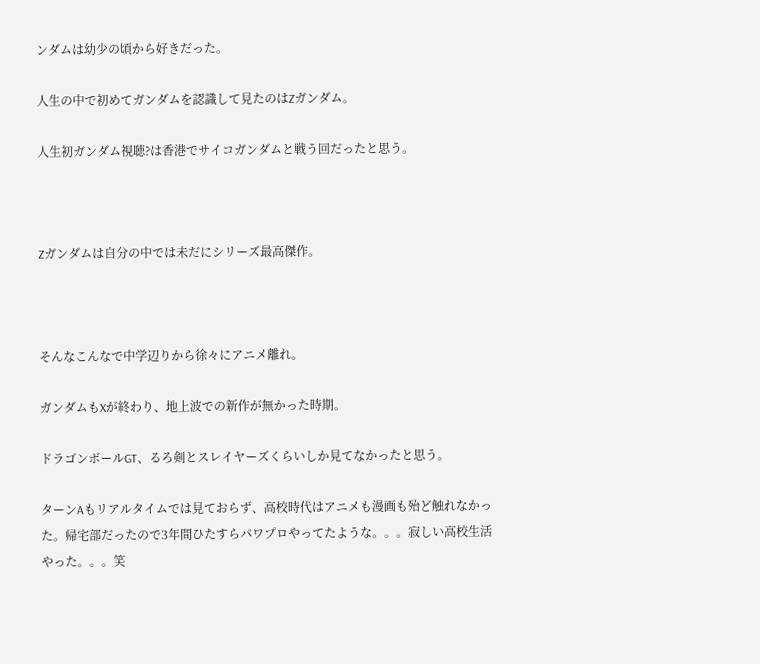ンダムは幼少の頃から好きだった。

人生の中で初めてガンダムを認識して見たのはZガンダム。

人生初ガンダム視聴?は香港でサイコガンダムと戦う回だったと思う。



Zガンダムは自分の中では未だにシリーズ最高傑作。



そんなこんなで中学辺りから徐々にアニメ離れ。

ガンダムもXが終わり、地上波での新作が無かった時期。

ドラゴンボールGT、るろ剣とスレイヤーズくらいしか見てなかったと思う。

ターンAもリアルタイムでは見ておらず、高校時代はアニメも漫画も殆ど触れなかった。帰宅部だったので3年間ひたすらパワプロやってたような。。。寂しい高校生活やった。。。笑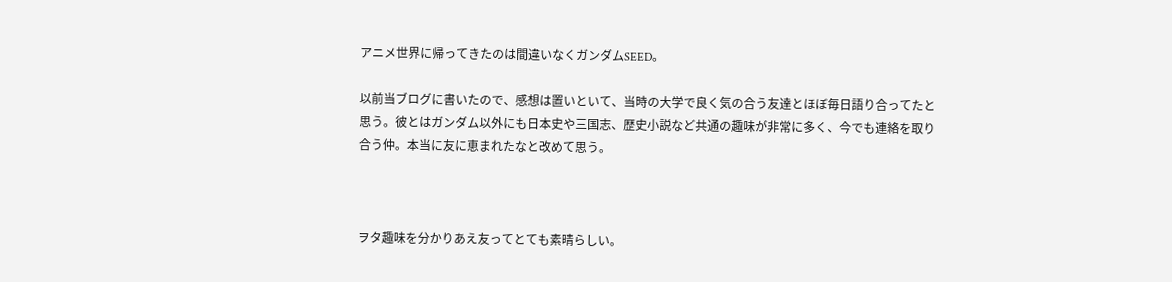アニメ世界に帰ってきたのは間違いなくガンダムSEED。

以前当ブログに書いたので、感想は置いといて、当時の大学で良く気の合う友達とほぼ毎日語り合ってたと思う。彼とはガンダム以外にも日本史や三国志、歴史小説など共通の趣味が非常に多く、今でも連絡を取り合う仲。本当に友に恵まれたなと改めて思う。



ヲタ趣味を分かりあえ友ってとても素晴らしい。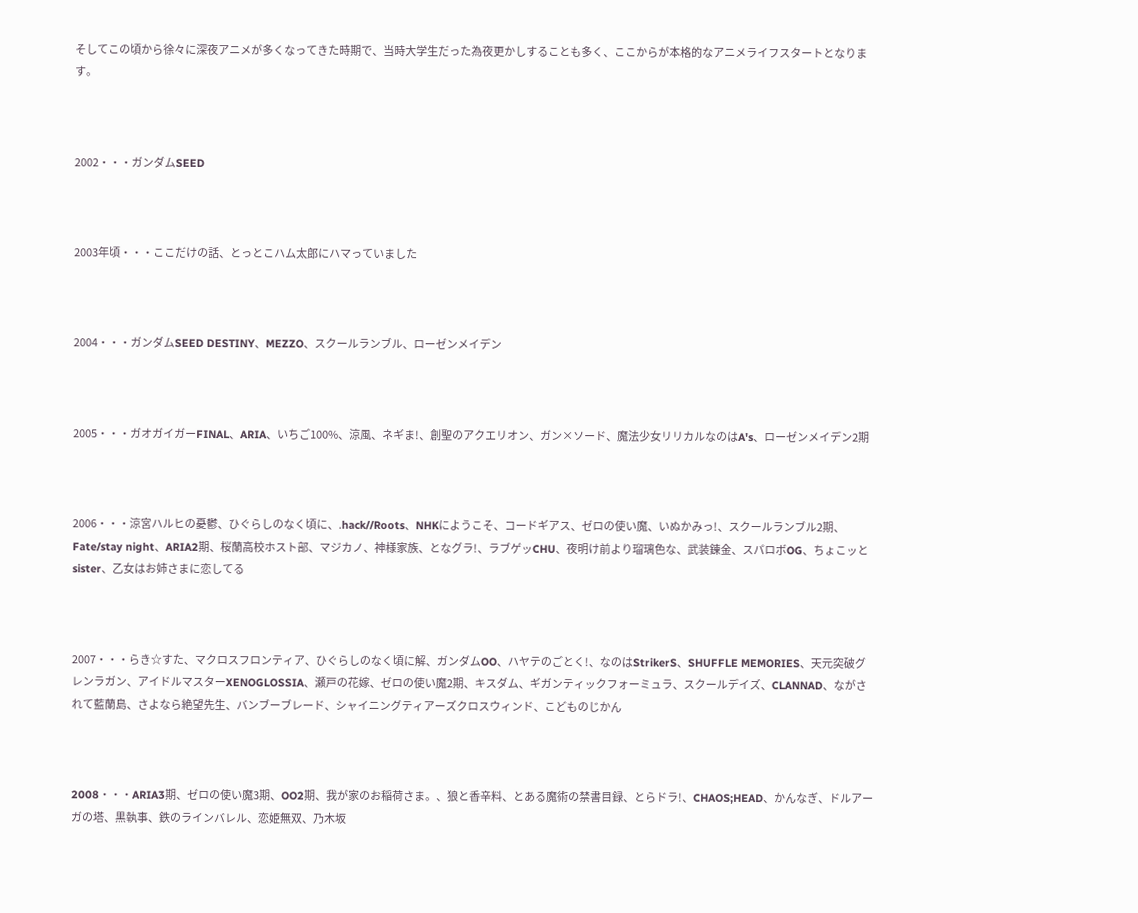そしてこの頃から徐々に深夜アニメが多くなってきた時期で、当時大学生だった為夜更かしすることも多く、ここからが本格的なアニメライフスタートとなります。



2002・・・ガンダムSEED



2003年頃・・・ここだけの話、とっとこハム太郎にハマっていました



2004・・・ガンダムSEED DESTINY、MEZZO、スクールランブル、ローゼンメイデン



2005・・・ガオガイガーFINAL、ARIA、いちご100%、涼風、ネギま!、創聖のアクエリオン、ガン×ソード、魔法少女リリカルなのはA's、ローゼンメイデン2期



2006・・・涼宮ハルヒの憂鬱、ひぐらしのなく頃に、.hack//Roots、NHKにようこそ、コードギアス、ゼロの使い魔、いぬかみっ!、スクールランブル2期、Fate/stay night、ARIA2期、桜蘭高校ホスト部、マジカノ、神様家族、となグラ!、ラブゲッCHU、夜明け前より瑠璃色な、武装錬金、スパロボOG、ちょこッとsister、乙女はお姉さまに恋してる



2007・・・らき☆すた、マクロスフロンティア、ひぐらしのなく頃に解、ガンダムOO、ハヤテのごとく!、なのはStrikerS、SHUFFLE MEMORIES、天元突破グレンラガン、アイドルマスターXENOGLOSSIA、瀬戸の花嫁、ゼロの使い魔2期、キスダム、ギガンティックフォーミュラ、スクールデイズ、CLANNAD、ながされて藍蘭島、さよなら絶望先生、バンブーブレード、シャイニングティアーズクロスウィンド、こどものじかん



2008・・・ARIA3期、ゼロの使い魔3期、OO2期、我が家のお稲荷さま。、狼と香辛料、とある魔術の禁書目録、とらドラ!、CHAOS;HEAD、かんなぎ、ドルアーガの塔、黒執事、鉄のラインバレル、恋姫無双、乃木坂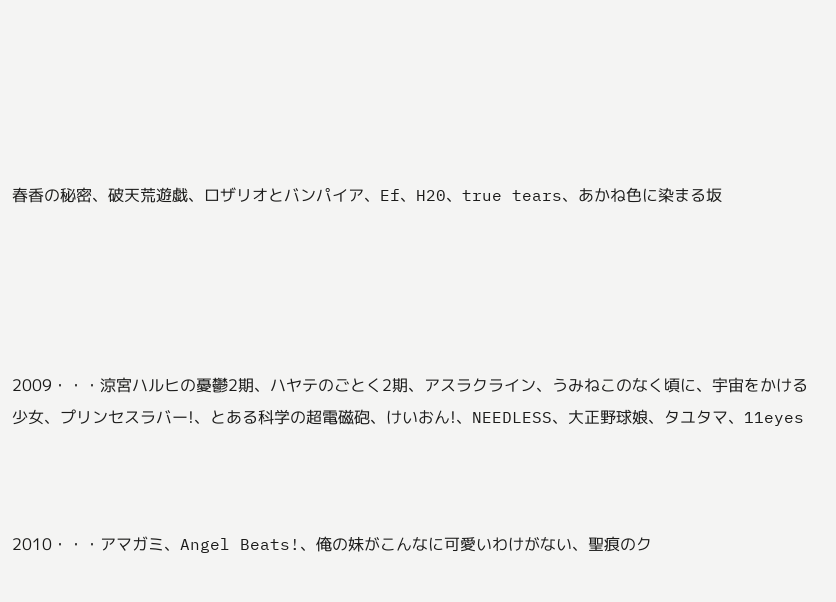春香の秘密、破天荒遊戯、ロザリオとバンパイア、Ef、H20、true tears、あかね色に染まる坂





2009・・・涼宮ハルヒの憂鬱2期、ハヤテのごとく2期、アスラクライン、うみねこのなく頃に、宇宙をかける少女、プリンセスラバー!、とある科学の超電磁砲、けいおん!、NEEDLESS、大正野球娘、タユタマ、11eyes



2010・・・アマガミ、Angel Beats!、俺の妹がこんなに可愛いわけがない、聖痕のク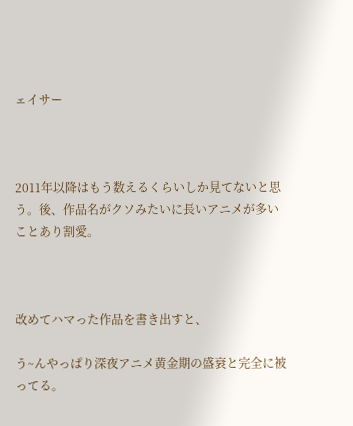ェイサー



2011年以降はもう数えるくらいしか見てないと思う。後、作品名がクソみたいに長いアニメが多いことあり割愛。



改めてハマった作品を書き出すと、

う~んやっぱり深夜アニメ黄金期の盛衰と完全に被ってる。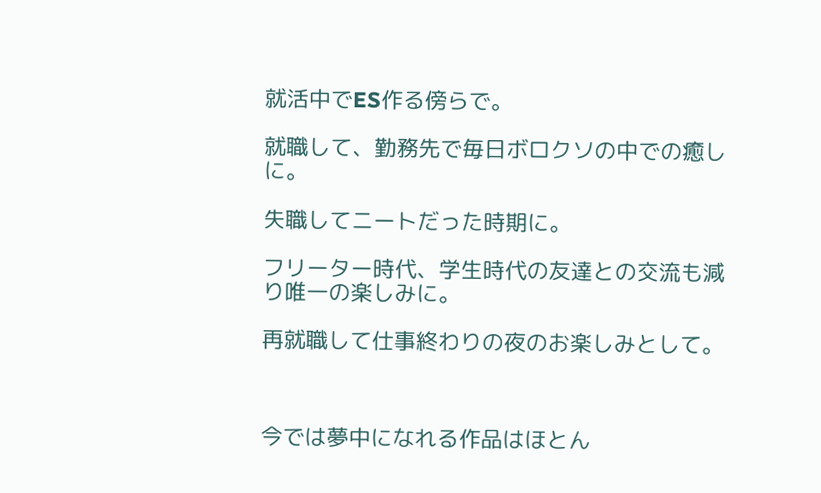就活中でES作る傍らで。

就職して、勤務先で毎日ボロクソの中での癒しに。

失職してニートだった時期に。

フリーター時代、学生時代の友達との交流も減り唯一の楽しみに。

再就職して仕事終わりの夜のお楽しみとして。



今では夢中になれる作品はほとん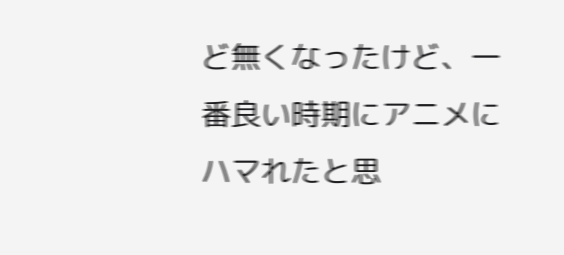ど無くなったけど、一番良い時期にアニメにハマれたと思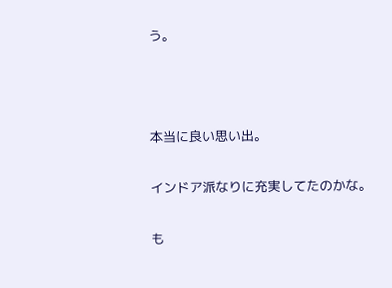う。



本当に良い思い出。

インドア派なりに充実してたのかな。

も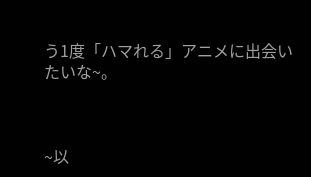う1度「ハマれる」アニメに出会いたいな~。



~以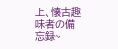上、懐古趣味者の備忘録~